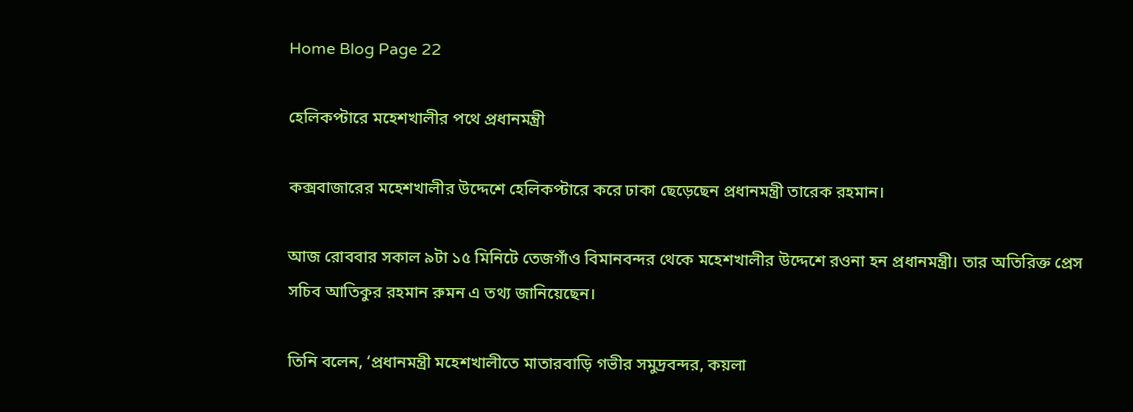Home Blog Page 22

হেলিকপ্টারে মহেশখালীর পথে প্রধানমন্ত্রী

কক্সবাজারের মহেশখালীর উদ্দেশে হেলিকপ্টারে করে ঢাকা ছেড়েছেন প্রধানমন্ত্রী তারেক রহমান।

আজ রোববার সকাল ৯টা ১৫ মিনিটে তেজগাঁও বিমানবন্দর থেকে মহেশখালীর উদ্দেশে রওনা হন প্রধানমন্ত্রী। তার অতিরিক্ত প্রেস সচিব আতিকুর রহমান রুমন এ তথ্য জানিয়েছেন।

তিনি বলেন, ‘প্রধানমন্ত্রী মহেশখালীতে মাতারবাড়ি গভীর সমুদ্রবন্দর, কয়লা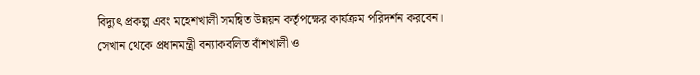বিদ্যুৎ প্রকল্প এবং মহেশখালী সমন্বিত উন্নয়ন কর্তৃপক্ষের কার্যক্রম পরিদর্শন করবেন। সেখান থেকে প্রধানমন্ত্রী বন্যাকবলিত বাঁশখালী ও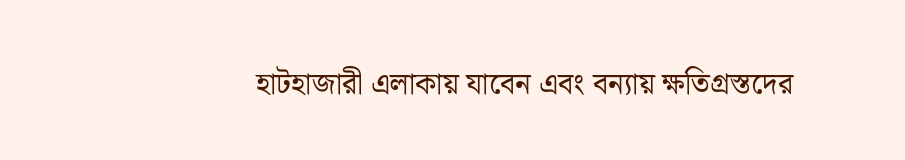হাটহাজারী এলাকায় যাবেন এবং বন্যায় ক্ষতিগ্রস্তদের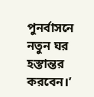পুনর্বাসনে নতুন ঘর হস্তান্তর করবেন।’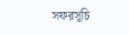সফরসূচি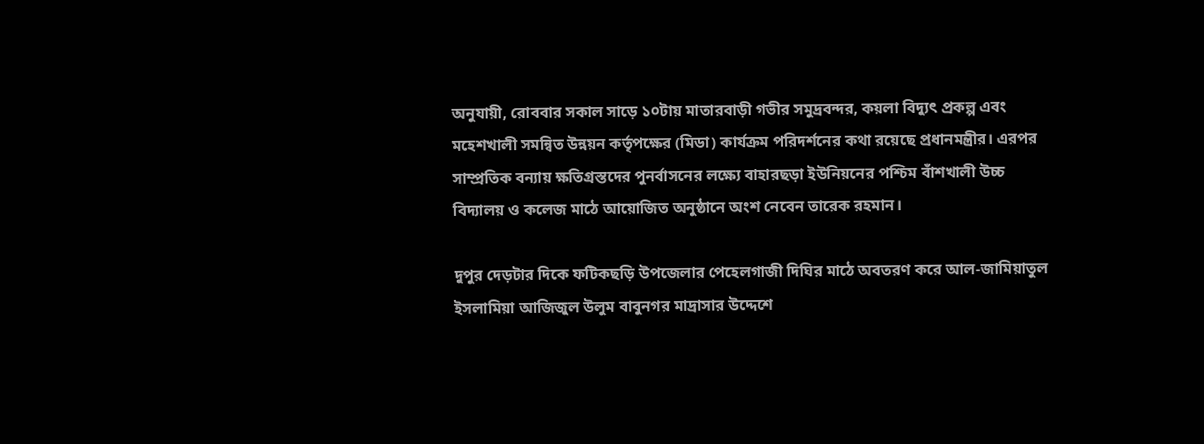অনুযায়ী, রোববার সকাল সাড়ে ১০টায় মাতারবাড়ী গভীর সমুদ্রবন্দর, কয়লা বিদ্যুৎ প্রকল্প এবং মহেশখালী সমন্বিত উন্নয়ন কর্তৃপক্ষের (মিডা) কার্যক্রম পরিদর্শনের কথা রয়েছে প্রধানমন্ত্রীর। এরপর সাম্প্রতিক বন্যায় ক্ষতিগ্রস্তদের পুনর্বাসনের লক্ষ্যে বাহারছড়া ইউনিয়নের পশ্চিম বাঁশখালী উচ্চ বিদ্যালয় ও কলেজ মাঠে আয়োজিত অনুষ্ঠানে অংশ নেবেন তারেক রহমান।

দুপুর দেড়টার দিকে ফটিকছড়ি উপজেলার পেহেলগাজী দিঘির মাঠে অবতরণ করে আল-জামিয়াতুল ইসলামিয়া আজিজুল উলুম বাবুনগর মাদ্রাসার উদ্দেশে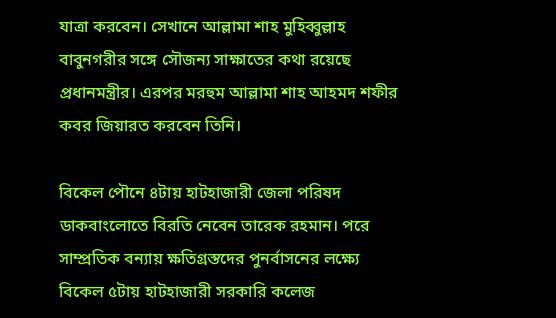যাত্রা করবেন। সেখানে আল্লামা শাহ মুহিব্বুল্লাহ বাবুনগরীর সঙ্গে সৌজন্য সাক্ষাতের কথা রয়েছে প্রধানমন্ত্রীর। এরপর মরহুম আল্লামা শাহ আহমদ শফীর কবর জিয়ারত করবেন তিনি।

বিকেল পৌনে ৪টায় হাটহাজারী জেলা পরিষদ ডাকবাংলোতে বিরতি নেবেন তারেক রহমান। পরে সাম্প্রতিক বন্যায় ক্ষতিগ্রস্তদের পুনর্বাসনের লক্ষ্যে বিকেল ৫টায় হাটহাজারী সরকারি কলেজ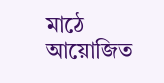মাঠে আয়োজিত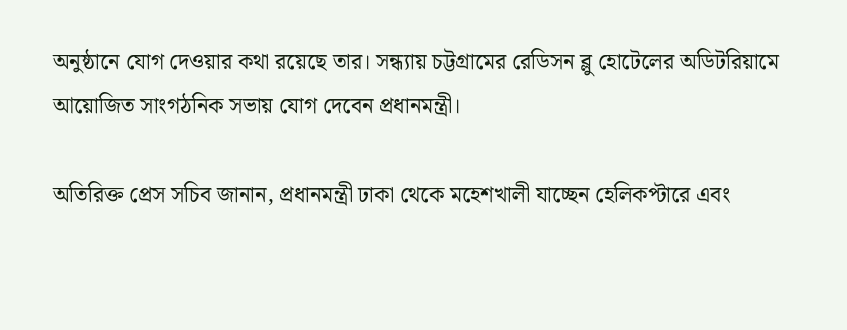অনুষ্ঠানে যোগ দেওয়ার কথা রয়েছে তার। সন্ধ্যায় চট্টগ্রামের রেডিসন ব্লু হোটেলের অডিটরিয়ামে আয়োজিত সাংগঠনিক সভায় যোগ দেবেন প্রধানমন্ত্রী।

অতিরিক্ত প্রেস সচিব জানান, প্রধানমন্ত্রী ঢাকা থেকে মহেশখালী যাচ্ছেন হেলিকপ্টারে এবং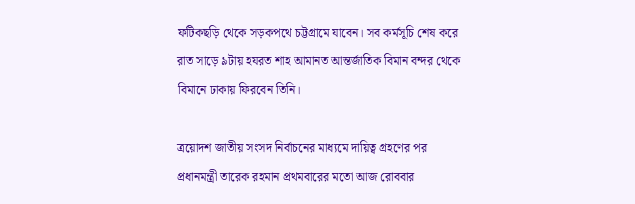ফটিকছড়ি থেকে সড়কপথে চট্টগ্রামে যাবেন। সব কর্মসূচি শেষ করে রাত সাড়ে ৯টায় হযরত শাহ আমানত আন্তর্জাতিক বিমান বন্দর থেকে বিমানে ঢাকায় ফিরবেন তিনি।

ত্রয়োদশ জাতীয় সংসদ নির্বাচনের মাধ্যমে দায়িত্ব গ্রহণের পর প্রধানমন্ত্রী তারেক রহমান প্রথমবারের মতো আজ রোববার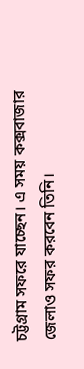চট্টগ্রাম সফরে যাচ্ছেন। এ সময় কক্সবাজার জেলাও সফর করবেন তিনি।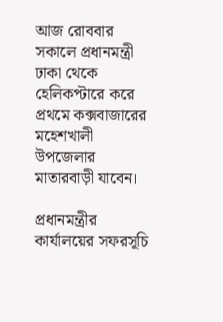আজ রোববার সকালে প্রধানমন্ত্রী ঢাকা থেকে হেলিকপ্টারে করে প্রথমে কক্সবাজারের মহেশখালী উপজেলার মাতারবাড়ী যাবেন।

প্রধানমন্ত্রীর কার্যালয়ের সফরসূচি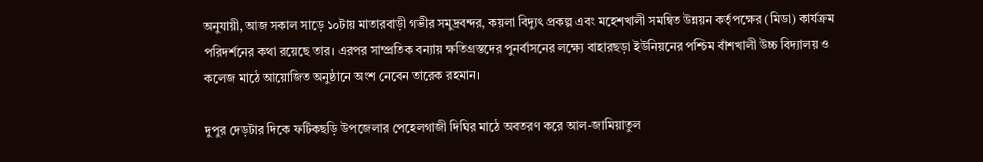অনুযায়ী, আজ সকাল সাড়ে ১০টায় মাতারবাড়ী গভীর সমুদ্রবন্দর, কয়লা বিদ্যুৎ প্রকল্প এবং মহেশখালী সমন্বিত উন্নয়ন কর্তৃপক্ষের (মিডা) কার্যক্রম পরিদর্শনের কথা রয়েছে তার। এরপর সাম্প্রতিক বন্যায় ক্ষতিগ্রস্তদের পুনর্বাসনের লক্ষ্যে বাহারছড়া ইউনিয়নের পশ্চিম বাঁশখালী উচ্চ বিদ্যালয় ও কলেজ মাঠে আয়োজিত অনুষ্ঠানে অংশ নেবেন তারেক রহমান।

দুপুর দেড়টার দিকে ফটিকছড়ি উপজেলার পেহেলগাজী দিঘির মাঠে অবতরণ করে আল-জামিয়াতুল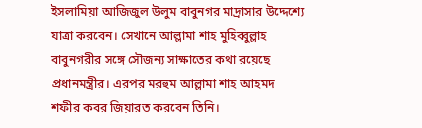ইসলামিয়া আজিজুল উলুম বাবুনগর মাদ্রাসার উদ্দেশ্যে যাত্রা করবেন। সেখানে আল্লামা শাহ মুহিব্বুল্লাহ বাবুনগরীর সঙ্গে সৌজন্য সাক্ষাতের কথা রয়েছে প্রধানমন্ত্রীর। এরপর মরহুম আল্লামা শাহ আহমদ শফীর কবর জিয়ারত করবেন তিনি।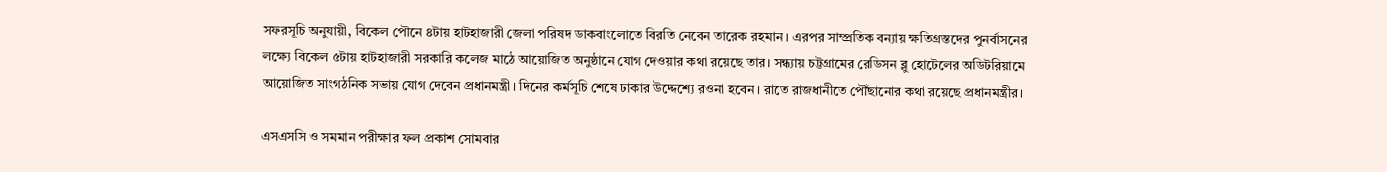সফরসূচি অনুযায়ী, বিকেল পৌনে ৪টায় হাটহাজারী জেলা পরিষদ ডাকবাংলোতে বিরতি নেবেন তারেক রহমান। এরপর সাম্প্রতিক বন্যায় ক্ষতিগ্রস্তদের পুনর্বাসনের লক্ষ্যে বিকেল ৫টায় হাটহাজারী সরকারি কলেজ মাঠে আয়োজিত অনুষ্ঠানে যোগ দেওয়ার কথা রয়েছে তার। সন্ধ্যায় চট্টগ্রামের রেডিসন ব্লু হোটেলের অডিটরিয়ামে আয়োজিত সাংগঠনিক সভায় যোগ দেবেন প্রধানমন্ত্রী। দিনের কর্মসূচি শেষে ঢাকার উদ্দেশ্যে রওনা হবেন। রাতে রাজধানীতে পৌঁছানোর কথা রয়েছে প্রধানমন্ত্রীর।

এসএসসি ও সমমান পরীক্ষার ফল প্রকাশ সোমবার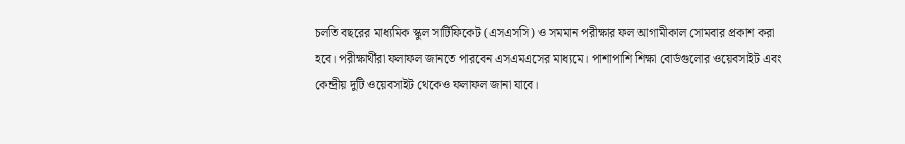চলতি বছরের মাধ্যমিক স্কুল সার্টিফিকেট (এসএসসি) ও সমমান পরীক্ষার ফল আগামীকাল সোমবার প্রকাশ করা হবে। পরীক্ষার্থীরা ফলাফল জানতে পারবেন এসএমএসের মাধ্যমে। পাশাপাশি শিক্ষা বোর্ডগুলোর ওয়েবসাইট এবং কেন্দ্রীয় দুটি ওয়েবসাইট থেকেও ফলাফল জানা যাবে।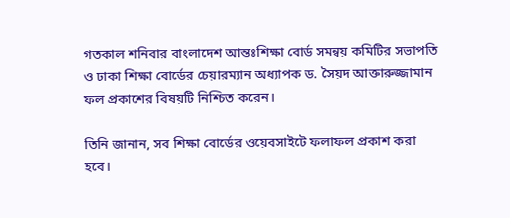গতকাল শনিবার বাংলাদেশ আন্তঃশিক্ষা বোর্ড সমন্বয় কমিটির সভাপতি ও ঢাকা শিক্ষা বোর্ডের চেয়ারম্যান অধ্যাপক ড. সৈয়দ আক্তারুজ্জামান ফল প্রকাশের বিষয়টি নিশ্চিত করেন।

তিনি জানান, সব শিক্ষা বোর্ডের ওয়েবসাইটে ফলাফল প্রকাশ করা হবে।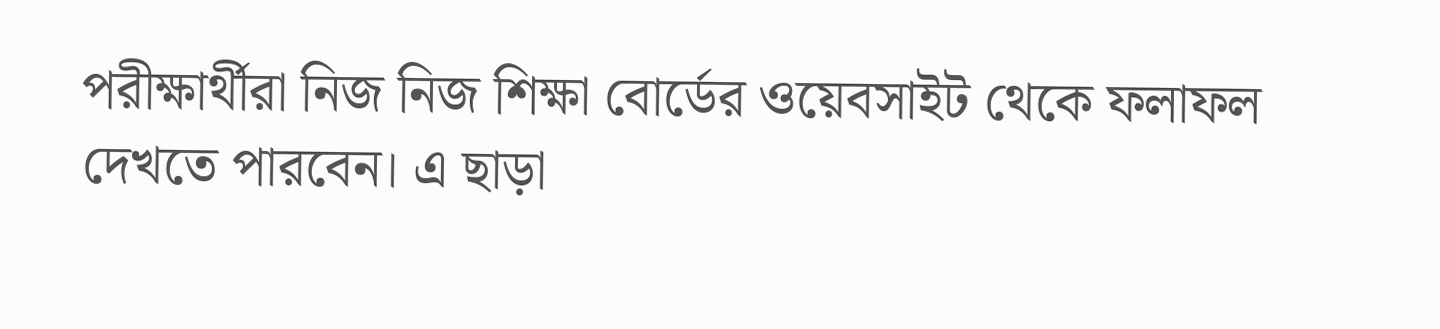পরীক্ষার্থীরা নিজ নিজ শিক্ষা বোর্ডের ওয়েবসাইট থেকে ফলাফল দেখতে পারবেন। এ ছাড়া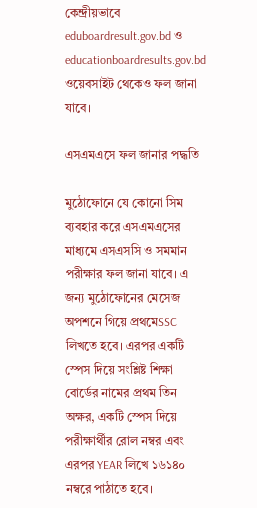কেন্দ্রীয়ভাবে eduboardresult.gov.bd ও educationboardresults.gov.bd ওয়েবসাইট থেকেও ফল জানা যাবে।

এসএমএসে ফল জানার পদ্ধতি

মুঠোফোনে যে কোনো সিম ব্যবহার করে এসএমএসের মাধ্যমে এসএসসি ও সমমান পরীক্ষার ফল জানা যাবে। এ জন্য মুঠোফোনের মেসেজ অপশনে গিয়ে প্রথমেSSC লিখতে হবে। এরপর একটি স্পেস দিয়ে সংশ্লিষ্ট শিক্ষা বোর্ডের নামের প্রথম তিন অক্ষর, একটি স্পেস দিয়ে পরীক্ষার্থীর রোল নম্বর এবং এরপর YEAR লিখে ১৬১৪০ নম্বরে পাঠাতে হবে।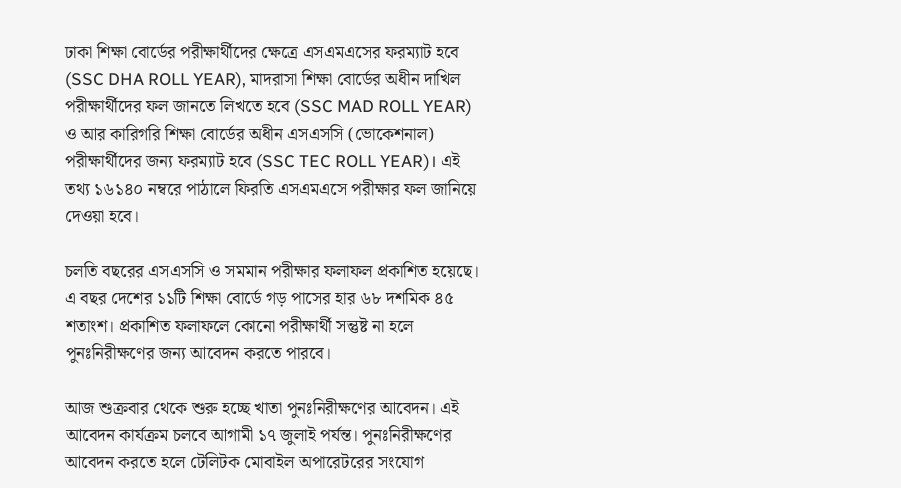ঢাকা শিক্ষা বোর্ডের পরীক্ষার্থীদের ক্ষেত্রে এসএমএসের ফরম্যাট হবে (SSC DHA ROLL YEAR), মাদরাসা শিক্ষা বোর্ডের অধীন দাখিল পরীক্ষার্থীদের ফল জানতে লিখতে হবে (SSC MAD ROLL YEAR) ও আর কারিগরি শিক্ষা বোর্ডের অধীন এসএসসি (ভোকেশনাল) পরীক্ষার্থীদের জন্য ফরম্যাট হবে (SSC TEC ROLL YEAR)। এই তথ্য ১৬১৪০ নম্বরে পাঠালে ফিরতি এসএমএসে পরীক্ষার ফল জানিয়ে দেওয়া হবে।

চলতি বছরের এসএসসি ও সমমান পরীক্ষার ফলাফল প্রকাশিত হয়েছে। এ বছর দেশের ১১টি শিক্ষা বোর্ডে গড় পাসের হার ৬৮ দশমিক ৪৫ শতাংশ। প্রকাশিত ফলাফলে কোনো পরীক্ষার্থী সন্তুষ্ট না হলে পুনঃনিরীক্ষণের জন্য আবেদন করতে পারবে।

আজ শুক্রবার থেকে শুরু হচ্ছে খাতা পুনঃনিরীক্ষণের আবেদন। এই আবেদন কার্যক্রম চলবে আগামী ১৭ জুলাই পর্যন্ত। পুনঃনিরীক্ষণের আবেদন করতে হলে টেলিটক মোবাইল অপারেটরের সংযোগ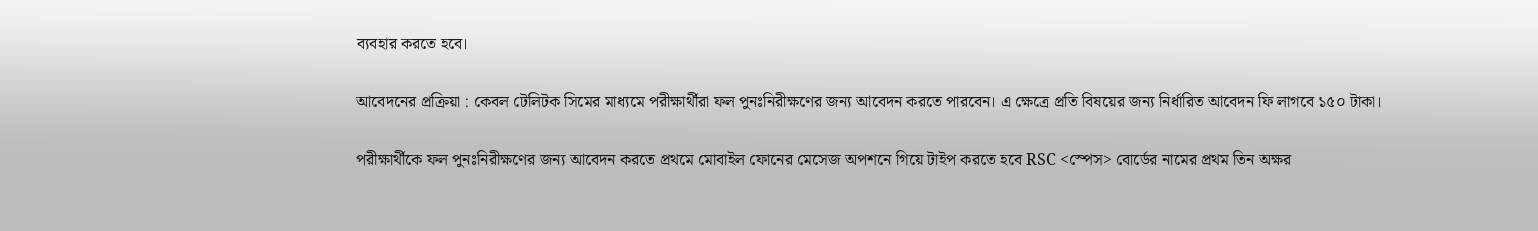ব্যবহার করতে হবে।

আবেদনের প্রক্রিয়া : কেবল টেলিটক সিমের মাধ্যমে পরীক্ষার্থীরা ফল পুনঃনিরীক্ষণের জন্য আবেদন করতে পারবেন। এ ক্ষেত্রে প্রতি বিষয়ের জন্য নির্ধারিত আবেদন ফি লাগবে ১৫০ টাকা।

পরীক্ষার্থীকে ফল পুনঃনিরীক্ষণের জন্য আবেদন করতে প্রথমে মোবাইল ফোনের মেসেজ অপশনে গিয়ে টাইপ করতে হবে RSC <স্পেস> বোর্ডের নামের প্রথম তিন অক্ষর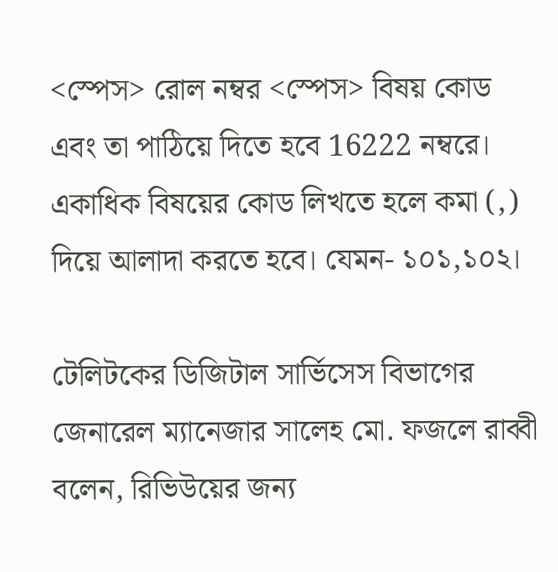<স্পেস> রোল নম্বর <স্পেস> বিষয় কোড এবং তা পাঠিয়ে দিতে হবে 16222 নম্বরে। একাধিক বিষয়ের কোড লিখতে হলে কমা (,) দিয়ে আলাদা করতে হবে। যেমন- ১০১,১০২।

টেলিটকের ডিজিটাল সার্ভিসেস বিভাগের জেনারেল ম্যানেজার সালেহ মো. ফজলে রাব্বী বলেন, রিভিউয়ের জন্য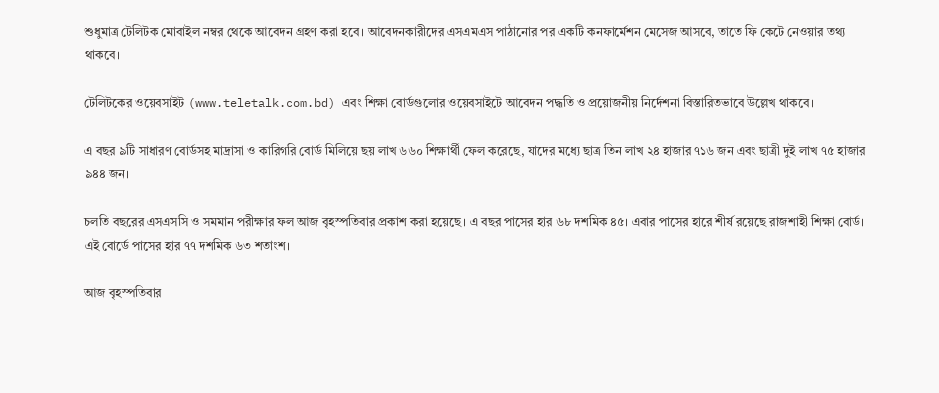শুধুমাত্র টেলিটক মোবাইল নম্বর থেকে আবেদন গ্রহণ করা হবে। আবেদনকারীদের এসএমএস পাঠানোর পর একটি কনফার্মেশন মেসেজ আসবে, তাতে ফি কেটে নেওয়ার তথ্য থাকবে।

টেলিটকের ওয়েবসাইট (www.teletalk.com.bd) এবং শিক্ষা বোর্ডগুলোর ওয়েবসাইটে আবেদন পদ্ধতি ও প্রয়োজনীয় নির্দেশনা বিস্তারিতভাবে উল্লেখ থাকবে।

এ বছর ৯টি সাধারণ বোর্ডসহ মাদ্রাসা ও কারিগরি বোর্ড মিলিয়ে ছয় লাখ ৬৬০ শিক্ষার্থী ফেল করেছে, যাদের মধ্যে ছাত্র তিন লাখ ২৪ হাজার ৭১৬ জন এবং ছাত্রী দুই লাখ ৭৫ হাজার ৯৪৪ জন।

চলতি বছরের এসএসসি ও সমমান পরীক্ষার ফল আজ বৃহস্পতিবার প্রকাশ করা হয়েছে। এ বছর পাসের হার ৬৮ দশমিক ৪৫। এবার পাসের হারে শীর্ষ রয়েছে রাজশাহী শিক্ষা বোর্ড। এই বোর্ডে পাসের হার ৭৭ দশমিক ৬৩ শতাংশ।

আজ বৃহস্পতিবার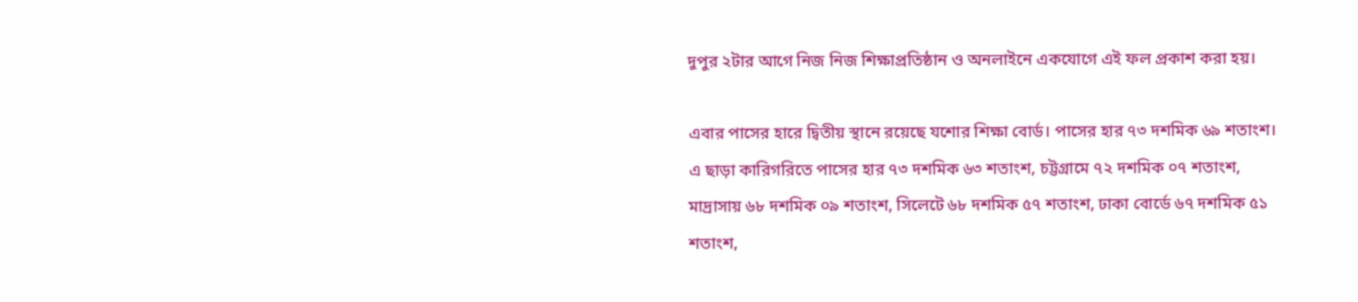দুপুর ২টার আগে নিজ নিজ শিক্ষাপ্রতিষ্ঠান ও অনলাইনে একযোগে এই ফল প্রকাশ করা হয়।

এবার পাসের হারে দ্বিতীয় স্থানে রয়েছে যশোর শিক্ষা বোর্ড। পাসের হার ৭৩ দশমিক ৬৯ শতাংশ। এ ছাড়া কারিগরিতে পাসের হার ৭৩ দশমিক ৬৩ শতাংশ, চট্টগ্রামে ৭২ দশমিক ০৭ শতাংশ, মাদ্রাসায় ৬৮ দশমিক ০৯ শতাংশ, সিলেটে ৬৮ দশমিক ৫৭ শতাংশ, ঢাকা বোর্ডে ৬৭ দশমিক ৫১ শতাংশ,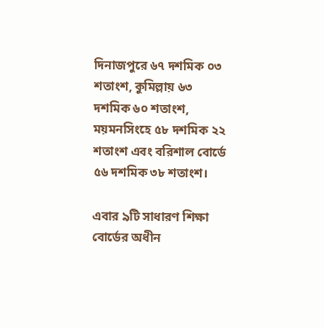দিনাজপুরে ৬৭ দশমিক ০৩ শতাংশ, কুমিল্লায় ৬৩ দশমিক ৬০ শতাংশ, ময়মনসিংহে ৫৮ দশমিক ২২ শতাংশ এবং বরিশাল বোর্ডে ৫৬ দশমিক ৩৮ শতাংশ।

এবার ৯টি সাধারণ শিক্ষা বোর্ডের অধীন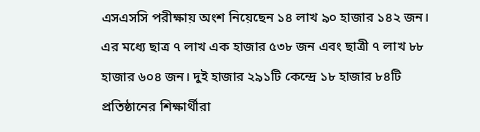এসএসসি পরীক্ষায় অংশ নিয়েছেন ১৪ লাখ ৯০ হাজার ১৪২ জন। এর মধ্যে ছাত্র ৭ লাখ এক হাজার ৫৩৮ জন এবং ছাত্রী ৭ লাখ ৮৮ হাজার ৬০৪ জন। দুই হাজার ২৯১টি কেন্দ্রে ১৮ হাজার ৮৪টি প্রতিষ্ঠানের শিক্ষার্থীরা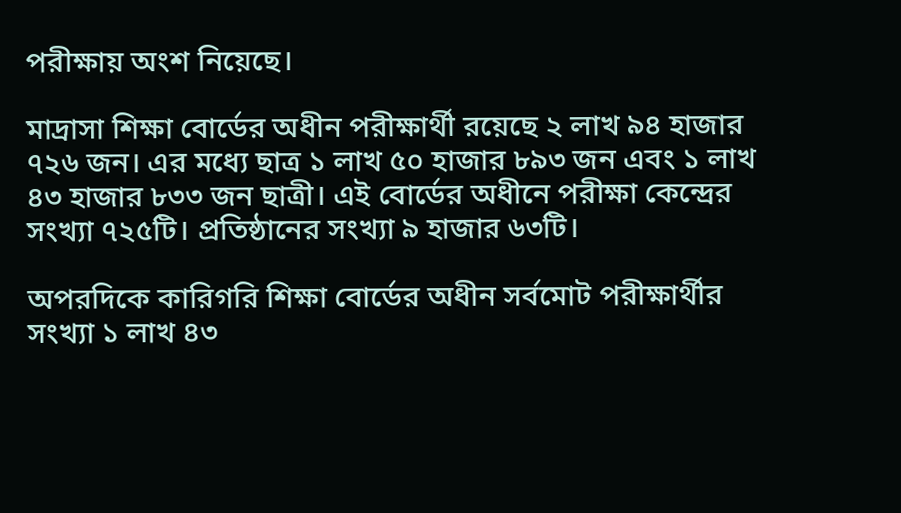পরীক্ষায় অংশ নিয়েছে।

মাদ্রাসা শিক্ষা বোর্ডের অধীন পরীক্ষার্থী রয়েছে ২ লাখ ৯৪ হাজার ৭২৬ জন। এর মধ্যে ছাত্র ১ লাখ ৫০ হাজার ৮৯৩ জন এবং ১ লাখ ৪৩ হাজার ৮৩৩ জন ছাত্রী। এই বোর্ডের অধীনে পরীক্ষা কেন্দ্রের সংখ্যা ৭২৫টি। প্রতিষ্ঠানের সংখ্যা ৯ হাজার ৬৩টি।

অপরদিকে কারিগরি শিক্ষা বোর্ডের অধীন সর্বমোট পরীক্ষার্থীর সংখ্যা ১ লাখ ৪৩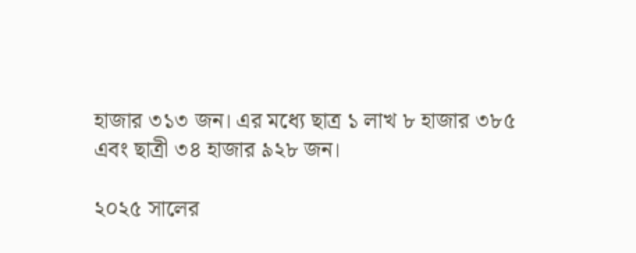হাজার ৩১৩ জন। এর মধ্যে ছাত্র ১ লাখ ৮ হাজার ৩৮৫ এবং ছাত্রী ৩৪ হাজার ৯২৮ জন।

২০২৫ সালের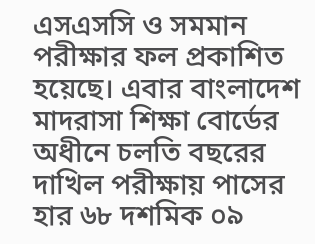এসএসসি ও সমমান পরীক্ষার ফল প্রকাশিত হয়েছে। এবার বাংলাদেশ মাদরাসা শিক্ষা বোর্ডের অধীনে চলতি বছরের দাখিল পরীক্ষায় পাসের হার ৬৮ দশমিক ০৯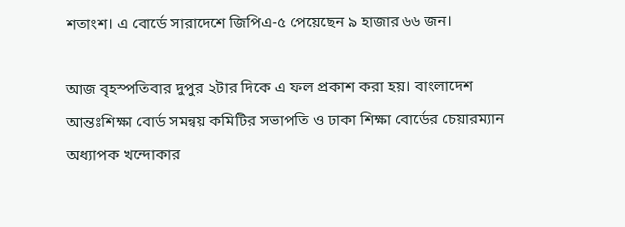শতাংশ। এ বোর্ডে সারাদেশে জিপিএ-৫ পেয়েছেন ৯ হাজার ৬৬ জন।

আজ বৃহস্পতিবার দুপুর ২টার দিকে এ ফল প্রকাশ করা হয়। বাংলাদেশ আন্তঃশিক্ষা বোর্ড সমন্বয় কমিটির সভাপতি ও ঢাকা শিক্ষা বোর্ডের চেয়ারম্যান অধ্যাপক খন্দোকার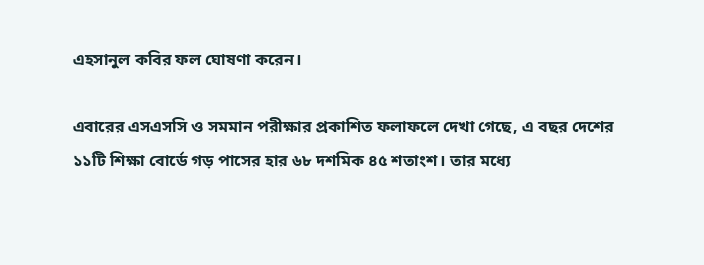এহসানুল কবির ফল ঘোষণা করেন।

এবারের এসএসসি ও সমমান পরীক্ষার প্রকাশিত ফলাফলে দেখা গেছে, এ বছর দেশের ১১টি শিক্ষা বোর্ডে গড় পাসের হার ৬৮ দশমিক ৪৫ শতাংশ। তার মধ্যে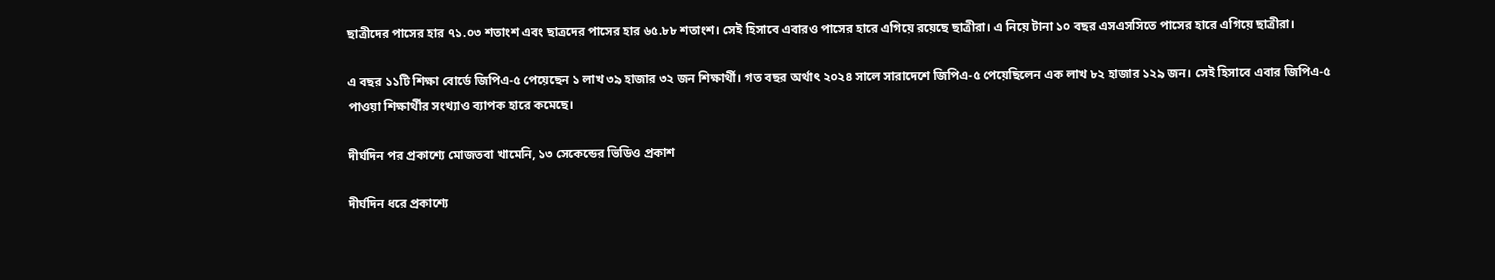ছাত্রীদের পাসের হার ৭১.০৩ শতাংশ এবং ছাত্রদের পাসের হার ৬৫.৮৮ শতাংশ। সেই হিসাবে এবারও পাসের হারে এগিয়ে রয়েছে ছাত্রীরা। এ নিয়ে টানা ১০ বছর এসএসসিতে পাসের হারে এগিয়ে ছাত্রীরা।

এ বছর ১১টি শিক্ষা বোর্ডে জিপিএ-৫ পেয়েছেন ১ লাখ ৩৯ হাজার ৩২ জন শিক্ষার্থী। গত বছর অর্থাৎ ২০২৪ সালে সারাদেশে জিপিএ-৫ পেয়েছিলেন এক লাখ ৮২ হাজার ১২৯ জন। সেই হিসাবে এবার জিপিএ-৫ পাওয়া শিক্ষার্থীর সংখ্যাও ব্যাপক হারে কমেছে।

দীর্ঘদিন পর প্রকাশ্যে মোজতবা খামেনি, ১৩ সেকেন্ডের ভিডিও প্রকাশ

দীর্ঘদিন ধরে প্রকাশ্যে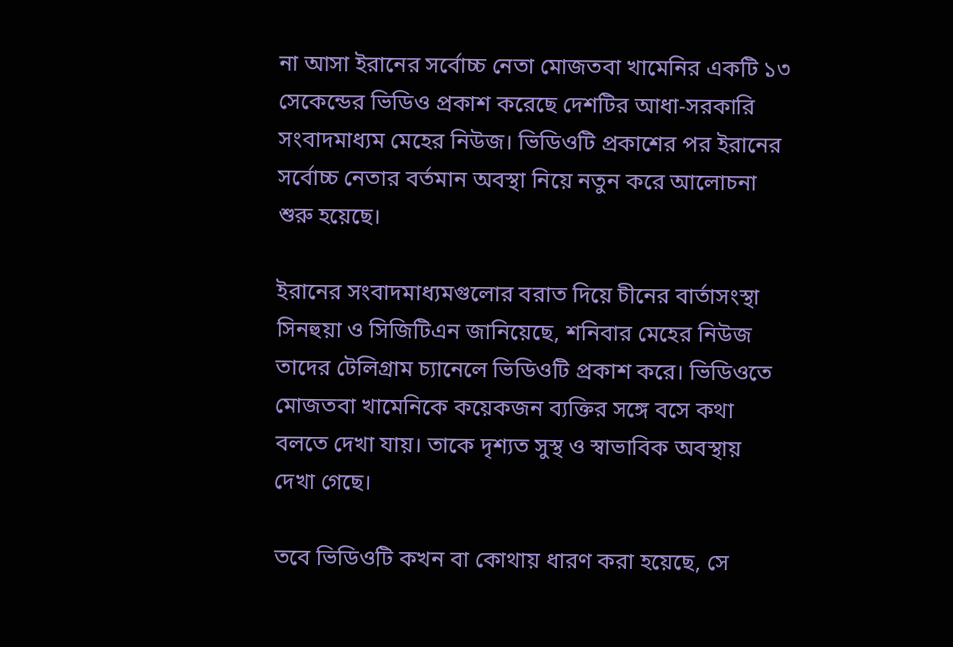না আসা ইরানের সর্বোচ্চ নেতা মোজতবা খামেনির একটি ১৩ সেকেন্ডের ভিডিও প্রকাশ করেছে দেশটির আধা-সরকারি সংবাদমাধ্যম মেহের নিউজ। ভিডিওটি প্রকাশের পর ইরানের সর্বোচ্চ নেতার বর্তমান অবস্থা নিয়ে নতুন করে আলোচনা শুরু হয়েছে।

ইরানের সংবাদমাধ্যমগুলোর বরাত দিয়ে চীনের বার্তাসংস্থা সিনহুয়া ও সিজিটিএন জানিয়েছে, শনিবার মেহের নিউজ তাদের টেলিগ্রাম চ্যানেলে ভিডিওটি প্রকাশ করে। ভিডিওতে মোজতবা খামেনিকে কয়েকজন ব্যক্তির সঙ্গে বসে কথা বলতে দেখা যায়। তাকে দৃশ্যত সুস্থ ও স্বাভাবিক অবস্থায় দেখা গেছে।

তবে ভিডিওটি কখন বা কোথায় ধারণ করা হয়েছে, সে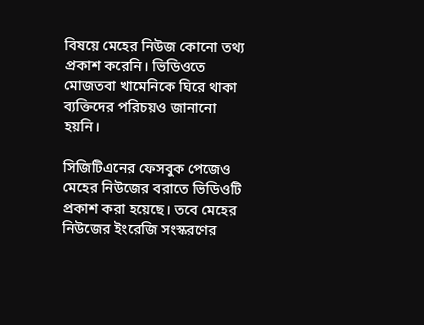বিষয়ে মেহের নিউজ কোনো তথ্য প্রকাশ করেনি। ভিডিওতে মোজতবা খামেনিকে ঘিরে থাকা ব্যক্তিদের পরিচয়ও জানানো হয়নি।

সিজিটিএনের ফেসবুক পেজেও মেহের নিউজের বরাতে ভিডিওটি প্রকাশ করা হয়েছে। তবে মেহের নিউজের ইংরেজি সংস্করণের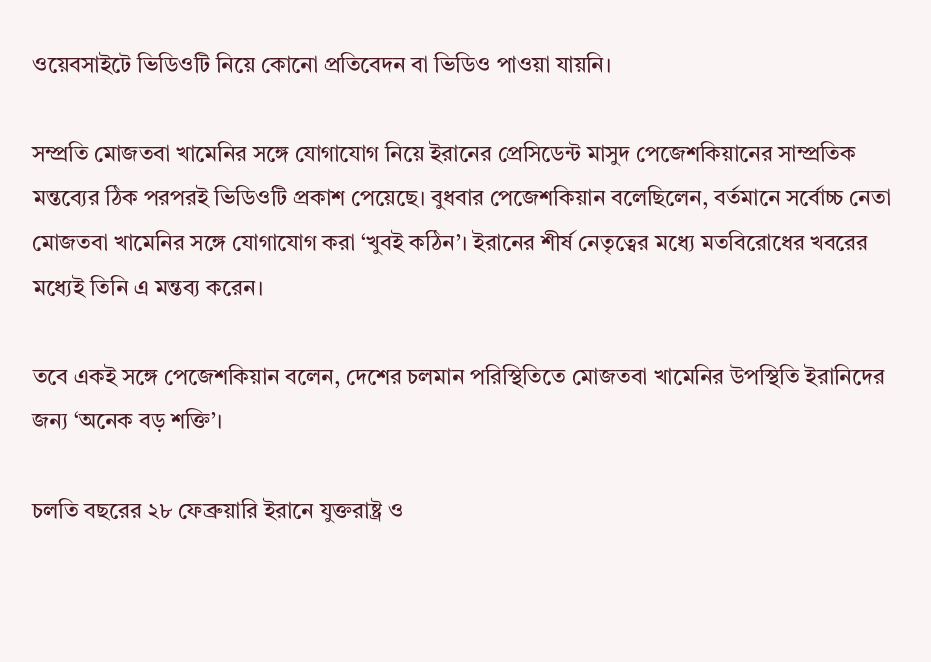ওয়েবসাইটে ভিডিওটি নিয়ে কোনো প্রতিবেদন বা ভিডিও পাওয়া যায়নি।

সম্প্রতি মোজতবা খামেনির সঙ্গে যোগাযোগ নিয়ে ইরানের প্রেসিডেন্ট মাসুদ পেজেশকিয়ানের সাম্প্রতিক মন্তব্যের ঠিক পরপরই ভিডিওটি প্রকাশ পেয়েছে। বুধবার পেজেশকিয়ান বলেছিলেন, বর্তমানে সর্বোচ্চ নেতা মোজতবা খামেনির সঙ্গে যোগাযোগ করা ‘খুবই কঠিন’। ইরানের শীর্ষ নেতৃত্বের মধ্যে মতবিরোধের খবরের মধ্যেই তিনি এ মন্তব্য করেন।

তবে একই সঙ্গে পেজেশকিয়ান বলেন, দেশের চলমান পরিস্থিতিতে মোজতবা খামেনির উপস্থিতি ইরানিদের জন্য ‘অনেক বড় শক্তি’।

চলতি বছরের ২৮ ফেব্রুয়ারি ইরানে যুক্তরাষ্ট্র ও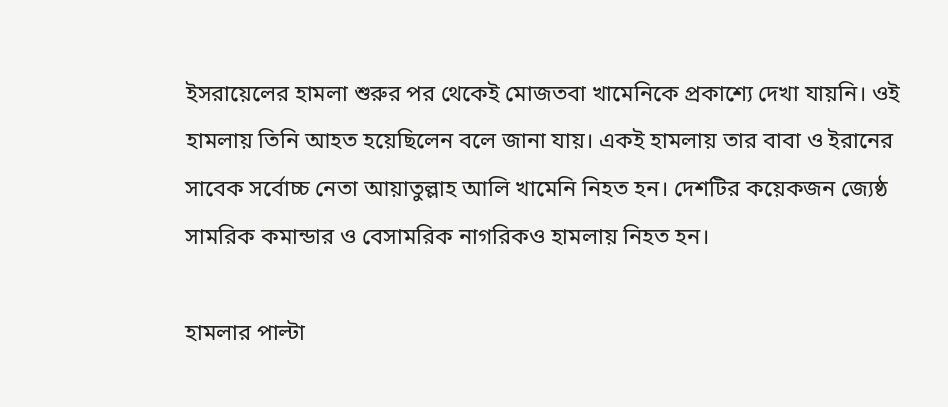ইসরায়েলের হামলা শুরুর পর থেকেই মোজতবা খামেনিকে প্রকাশ্যে দেখা যায়নি। ওই হামলায় তিনি আহত হয়েছিলেন বলে জানা যায়। একই হামলায় তার বাবা ও ইরানের সাবেক সর্বোচ্চ নেতা আয়াতুল্লাহ আলি খামেনি নিহত হন। দেশটির কয়েকজন জ্যেষ্ঠ সামরিক কমান্ডার ও বেসামরিক নাগরিকও হামলায় নিহত হন।

হামলার পাল্টা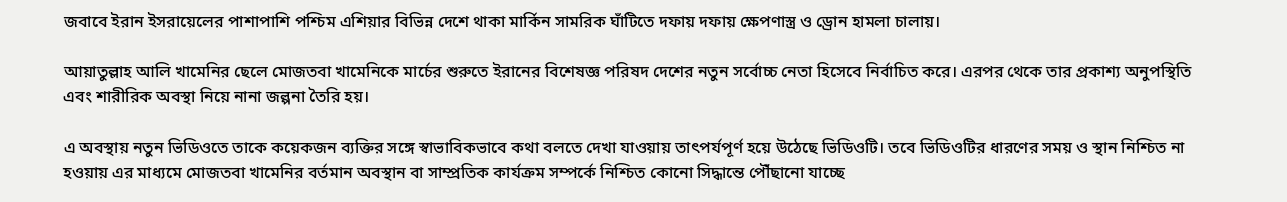জবাবে ইরান ইসরায়েলের পাশাপাশি পশ্চিম এশিয়ার বিভিন্ন দেশে থাকা মার্কিন সামরিক ঘাঁটিতে দফায় দফায় ক্ষেপণাস্ত্র ও ড্রোন হামলা চালায়।

আয়াতুল্লাহ আলি খামেনির ছেলে মোজতবা খামেনিকে মার্চের শুরুতে ইরানের বিশেষজ্ঞ পরিষদ দেশের নতুন সর্বোচ্চ নেতা হিসেবে নির্বাচিত করে। এরপর থেকে তার প্রকাশ্য অনুপস্থিতি এবং শারীরিক অবস্থা নিয়ে নানা জল্পনা তৈরি হয়।

এ অবস্থায় নতুন ভিডিওতে তাকে কয়েকজন ব্যক্তির সঙ্গে স্বাভাবিকভাবে কথা বলতে দেখা যাওয়ায় তাৎপর্যপূর্ণ হয়ে উঠেছে ভিডিওটি। তবে ভিডিওটির ধারণের সময় ও স্থান নিশ্চিত না হওয়ায় এর মাধ্যমে মোজতবা খামেনির বর্তমান অবস্থান বা সাম্প্রতিক কার্যক্রম সম্পর্কে নিশ্চিত কোনো সিদ্ধান্তে পৌঁছানো যাচ্ছে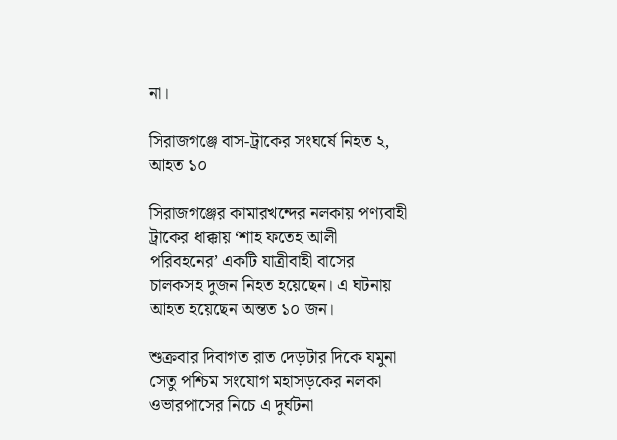না।

সিরাজগঞ্জে বাস-ট্রাকের সংঘর্ষে নিহত ২, আহত ১০

সিরাজগঞ্জের কামারখন্দের নলকায় পণ্যবাহী ট্রাকের ধাক্কায় ‘শাহ ফতেহ আলী পরিবহনের’ একটি যাত্রীবাহী বাসের চালকসহ দুজন নিহত হয়েছেন। এ ঘটনায় আহত হয়েছেন অন্তত ১০ জন।

শুক্রবার দিবাগত রাত দেড়টার দিকে যমুনা সেতু পশ্চিম সংযোগ মহাসড়কের নলকা ওভারপাসের নিচে এ দুর্ঘটনা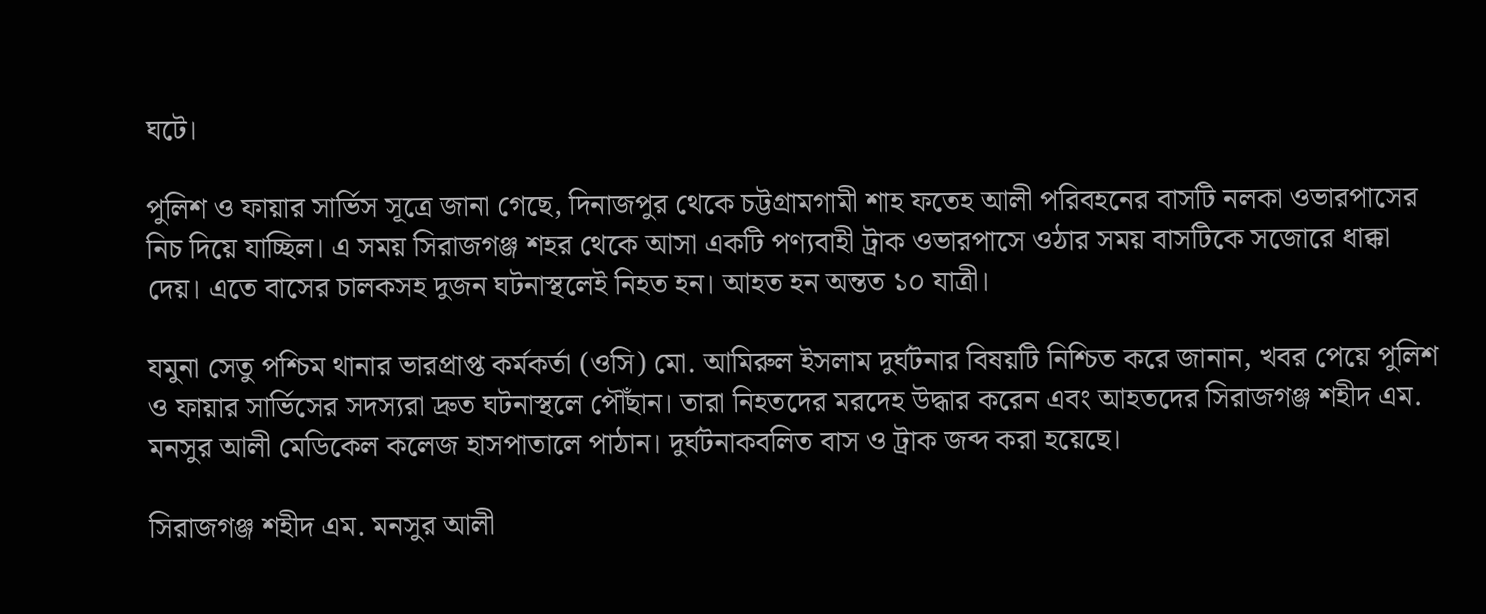ঘটে।

পুলিশ ও ফায়ার সার্ভিস সূত্রে জানা গেছে, দিনাজপুর থেকে চট্টগ্রামগামী শাহ ফতেহ আলী পরিবহনের বাসটি নলকা ওভারপাসের নিচ দিয়ে যাচ্ছিল। এ সময় সিরাজগঞ্জ শহর থেকে আসা একটি পণ্যবাহী ট্রাক ওভারপাসে ওঠার সময় বাসটিকে সজোরে ধাক্কা দেয়। এতে বাসের চালকসহ দুজন ঘটনাস্থলেই নিহত হন। আহত হন অন্তত ১০ যাত্রী।

যমুনা সেতু পশ্চিম থানার ভারপ্রাপ্ত কর্মকর্তা (ওসি) মো. আমিরুল ইসলাম দুর্ঘটনার বিষয়টি নিশ্চিত করে জানান, খবর পেয়ে পুলিশ ও ফায়ার সার্ভিসের সদস্যরা দ্রুত ঘটনাস্থলে পৌঁছান। তারা নিহতদের মরদেহ উদ্ধার করেন এবং আহতদের সিরাজগঞ্জ শহীদ এম. মনসুর আলী মেডিকেল কলেজ হাসপাতালে পাঠান। দুর্ঘটনাকবলিত বাস ও ট্রাক জব্দ করা হয়েছে।

সিরাজগঞ্জ শহীদ এম. মনসুর আলী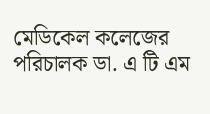মেডিকেল কলেজের পরিচালক ডা. এ টি এম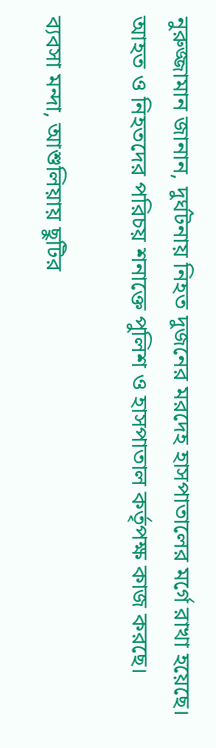নুরুজ্জামান জানান, দুর্ঘটনায় নিহত দুজনের মরদেহ হাসপাতালের মর্গে রাখা হয়েছে। আহত ও নিহতদের পরিচয় শনাক্তে পুলিশ ও হাসপাতাল কর্তৃপক্ষ কাজ করছে।

ব্যবসা মন্দা, আশুলিয়ায় ছুটির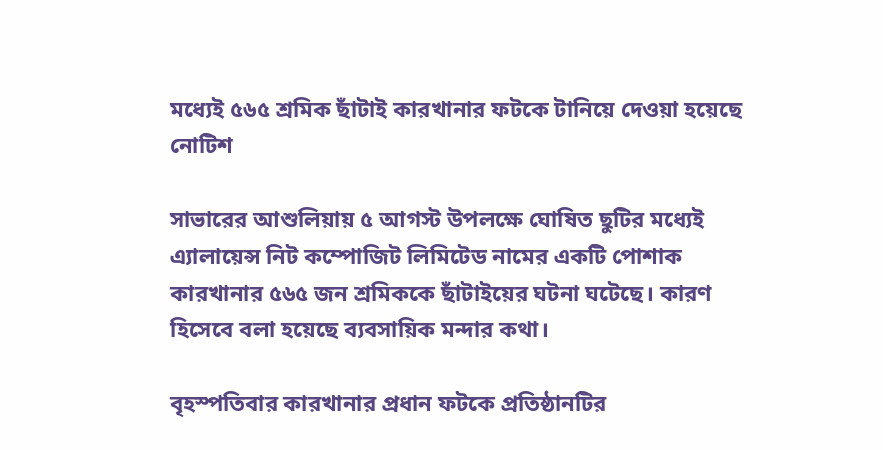মধ্যেই ৫৬৫ শ্রমিক ছাঁটাই কারখানার ফটকে টানিয়ে দেওয়া হয়েছে নোটিশ

সাভারের আশুলিয়ায় ৫ আগস্ট উপলক্ষে ঘোষিত ছুটির মধ্যেই এ্যালায়েন্স নিট কম্পোজিট লিমিটেড নামের একটি পোশাক কারখানার ৫৬৫ জন শ্রমিককে ছাঁটাইয়ের ঘটনা ঘটেছে। কারণ হিসেবে বলা হয়েছে ব্যবসায়িক মন্দার কথা।

বৃহস্পতিবার কারখানার প্রধান ফটকে প্রতিষ্ঠানটির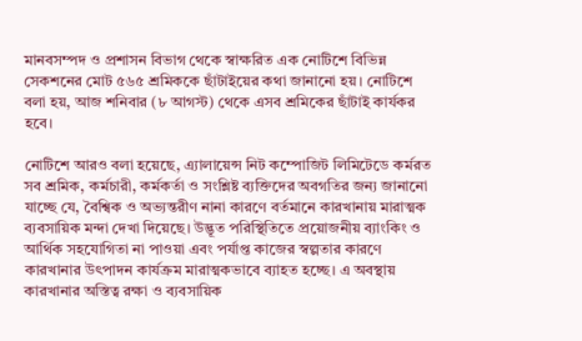মানবসম্পদ ও প্রশাসন বিভাগ থেকে স্বাক্ষরিত এক নোটিশে বিভিন্ন সেকশনের মোট ৫৬৫ শ্রমিককে ছাঁটাইয়ের কথা জানানো হয়। নোটিশে বলা হয়, আজ শনিবার (৮ আগস্ট) থেকে এসব শ্রমিকের ছাঁটাই কার্যকর হবে।

নোটিশে আরও বলা হয়েছে, এ্যালায়েন্স নিট কম্পোজিট লিমিটেডে কর্মরত সব শ্রমিক, কর্মচারী, কর্মকর্তা ও সংশ্লিষ্ট ব্যক্তিদের অবগতির জন্য জানানো যাচ্ছে যে, বৈশ্বিক ও অভ্যন্তরীণ নানা কারণে বর্তমানে কারখানায় মারাত্মক ব্যবসায়িক মন্দা দেখা দিয়েছে। উদ্ভূত পরিস্থিতিতে প্রয়োজনীয় ব্যাংকিং ও আর্থিক সহযোগিতা না পাওয়া এবং পর্যাপ্ত কাজের স্বল্পতার কারণে কারখানার উৎপাদন কার্যক্রম মারাত্মকভাবে ব্যাহত হচ্ছে। এ অবস্থায় কারখানার অস্তিত্ব রক্ষা ও ব্যবসায়িক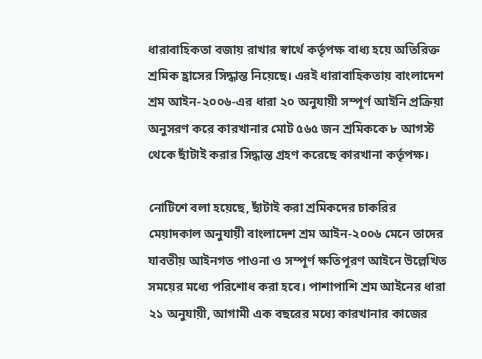ধারাবাহিকতা বজায় রাখার স্বার্থে কর্তৃপক্ষ বাধ্য হয়ে অতিরিক্ত শ্রমিক হ্রাসের সিদ্ধান্ত নিয়েছে। এরই ধারাবাহিকতায় বাংলাদেশ শ্রম আইন-২০০৬-এর ধারা ২০ অনুযায়ী সম্পূর্ণ আইনি প্রক্রিয়া অনুসরণ করে কারখানার মোট ৫৬৫ জন শ্রমিককে ৮ আগস্ট  থেকে ছাঁটাই করার সিদ্ধান্ত গ্রহণ করেছে কারখানা কর্তৃপক্ষ।

নোটিশে বলা হয়েছে, ছাঁটাই করা শ্রমিকদের চাকরির মেয়াদকাল অনুযায়ী বাংলাদেশ শ্রম আইন-২০০৬ মেনে তাদের যাবতীয় আইনগত পাওনা ও সম্পূর্ণ ক্ষতিপূরণ আইনে উল্লেখিত সময়ের মধ্যে পরিশোধ করা হবে। পাশাপাশি শ্রম আইনের ধারা ২১ অনুযায়ী, আগামী এক বছরের মধ্যে কারখানার কাজের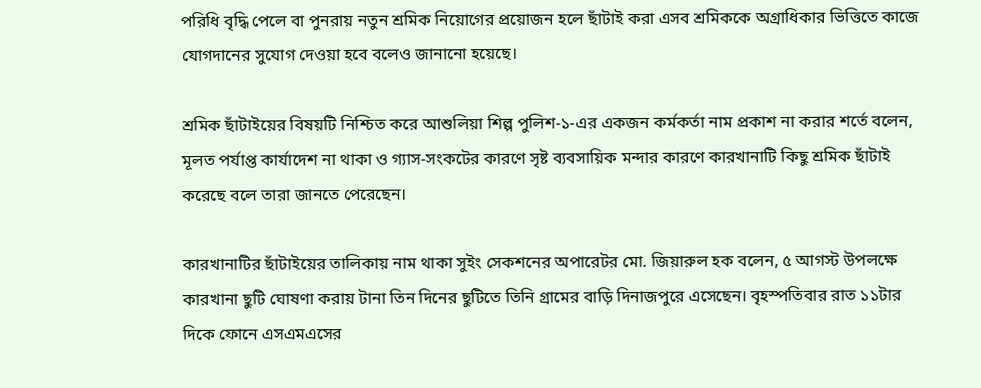পরিধি বৃদ্ধি পেলে বা পুনরায় নতুন শ্রমিক নিয়োগের প্রয়োজন হলে ছাঁটাই করা এসব শ্রমিককে অগ্রাধিকার ভিত্তিতে কাজে যোগদানের সুযোগ দেওয়া হবে বলেও জানানো হয়েছে।

শ্রমিক ছাঁটাইয়ের বিষয়টি নিশ্চিত করে আশুলিয়া শিল্প পুলিশ-১-এর একজন কর্মকর্তা নাম প্রকাশ না করার শর্তে বলেন, মূলত পর্যাপ্ত কার্যাদেশ না থাকা ও গ্যাস-সংকটের কারণে সৃষ্ট ব্যবসায়িক মন্দার কারণে কারখানাটি কিছু শ্রমিক ছাঁটাই করেছে বলে তারা জানতে পেরেছেন।

কারখানাটির ছাঁটাইয়ের তালিকায় নাম থাকা সুইং সেকশনের অপারেটর মো. জিয়ারুল হক বলেন, ৫ আগস্ট উপলক্ষে কারখানা ছুটি ঘোষণা করায় টানা তিন দিনের ছুটিতে তিনি গ্রামের বাড়ি দিনাজপুরে এসেছেন। বৃহস্পতিবার রাত ১১টার দিকে ফোনে এসএমএসের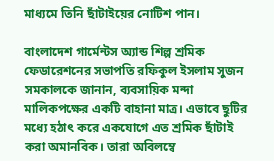মাধ্যমে তিনি ছাঁটাইয়ের নোটিশ পান।

বাংলাদেশ গার্মেন্টস অ্যান্ড শিল্প শ্রমিক ফেডারেশনের সভাপতি রফিকুল ইসলাম সুজন সমকালকে জানান, ব্যবসায়িক মন্দা মালিকপক্ষের একটি বাহানা মাত্র। এভাবে ছুটির মধ্যে হঠাৎ করে একযোগে এত শ্রমিক ছাঁটাই করা অমানবিক। তারা অবিলম্বে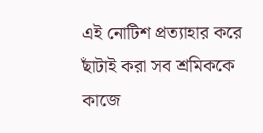এই নোটিশ প্রত্যাহার করে ছাঁটাই করা সব শ্রমিককে কাজে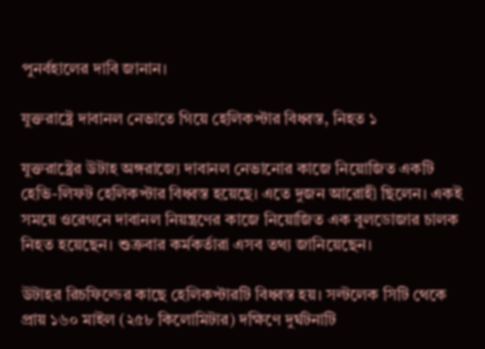পুনর্বহালের দাবি জানান।

যুক্তরাষ্ট্রে দাবানল নেভাতে গিয়ে হেলিকপ্টার বিধ্বস্ত, নিহত ১

যুক্তরাষ্ট্রের উটাহ অঙ্গরাজ্যে দাবানল নেভানোর কাজে নিয়োজিত একটি হেভি-লিফট হেলিকপ্টার বিধ্বস্ত হয়েছে। এতে দুজন আরোহী ছিলেন। একই সময়ে ওরেগনে দাবানল নিয়ন্ত্রণের কাজে নিয়োজিত এক বুলডোজার চালক নিহত হয়েছেন। শুক্রবার কর্মকর্তারা এসব তথ্য জানিয়েছেন।

উটাহর রিচফিল্ডের কাছে হেলিকপ্টারটি বিধ্বস্ত হয়। সল্টলেক সিটি থেকে প্রায় ১৬০ মাইল (২৫৮ কিলোমিটার) দক্ষিণে দুর্ঘটনাটি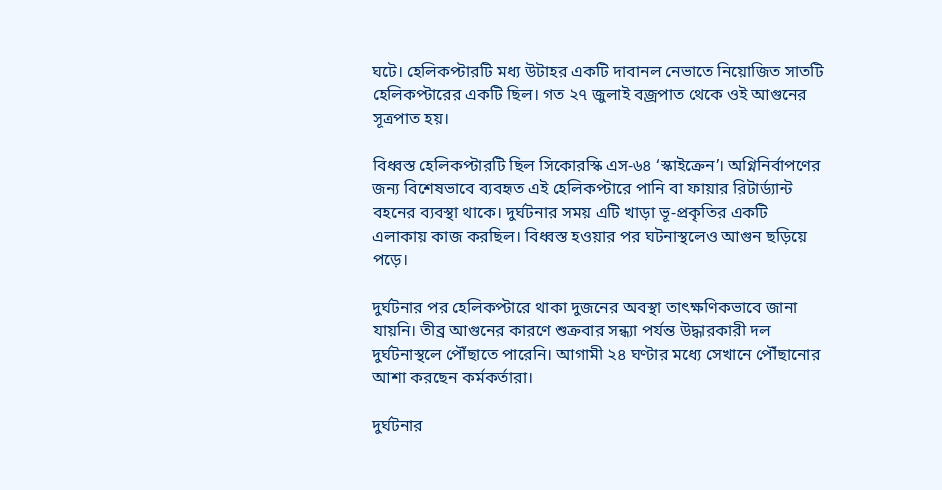ঘটে। হেলিকপ্টারটি মধ্য উটাহর একটি দাবানল নেভাতে নিয়োজিত সাতটি হেলিকপ্টারের একটি ছিল। গত ২৭ জুলাই বজ্রপাত থেকে ওই আগুনের সূত্রপাত হয়।

বিধ্বস্ত হেলিকপ্টারটি ছিল সিকোরস্কি এস-৬৪ ‘স্কাইক্রেন’। অগ্নিনির্বাপণের জন্য বিশেষভাবে ব্যবহৃত এই হেলিকপ্টারে পানি বা ফায়ার রিটার্ড্যান্ট বহনের ব্যবস্থা থাকে। দুর্ঘটনার সময় এটি খাড়া ভূ-প্রকৃতির একটি এলাকায় কাজ করছিল। বিধ্বস্ত হওয়ার পর ঘটনাস্থলেও আগুন ছড়িয়ে পড়ে।

দুর্ঘটনার পর হেলিকপ্টারে থাকা দুজনের অবস্থা তাৎক্ষণিকভাবে জানা যায়নি। তীব্র আগুনের কারণে শুক্রবার সন্ধ্যা পর্যন্ত উদ্ধারকারী দল দুর্ঘটনাস্থলে পৌঁছাতে পারেনি। আগামী ২৪ ঘণ্টার মধ্যে সেখানে পৌঁছানোর আশা করছেন কর্মকর্তারা।

দুর্ঘটনার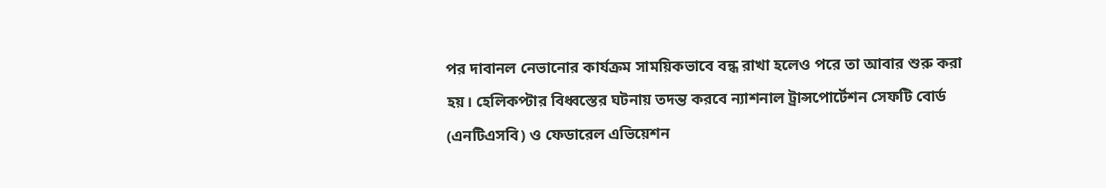পর দাবানল নেভানোর কার্যক্রম সাময়িকভাবে বন্ধ রাখা হলেও পরে তা আবার শুরু করা হয়। হেলিকপ্টার বিধ্বস্তের ঘটনায় তদন্ত করবে ন্যাশনাল ট্রান্সপোর্টেশন সেফটি বোর্ড (এনটিএসবি) ও ফেডারেল এভিয়েশন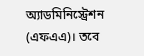অ্যাডমিনিস্ট্রেশন (এফএএ)। তবে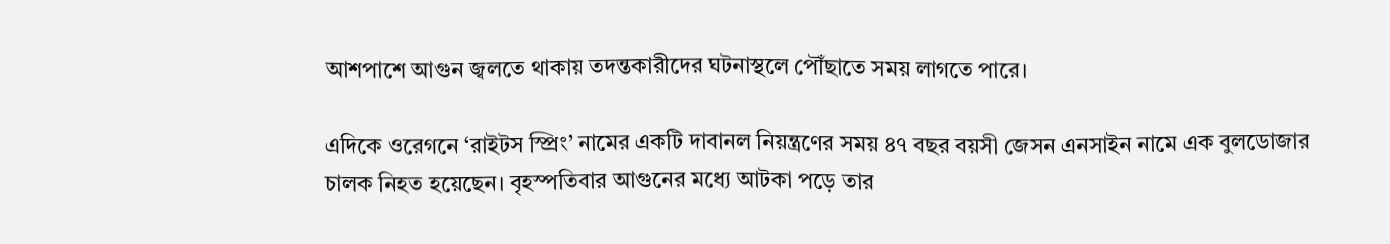আশপাশে আগুন জ্বলতে থাকায় তদন্তকারীদের ঘটনাস্থলে পৌঁছাতে সময় লাগতে পারে।

এদিকে ওরেগনে ‘রাইটস স্প্রিং’ নামের একটি দাবানল নিয়ন্ত্রণের সময় ৪৭ বছর বয়সী জেসন এনসাইন নামে এক বুলডোজার চালক নিহত হয়েছেন। বৃহস্পতিবার আগুনের মধ্যে আটকা পড়ে তার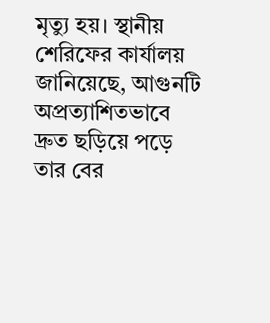মৃত্যু হয়। স্থানীয় শেরিফের কার্যালয় জানিয়েছে, আগুনটি অপ্রত্যাশিতভাবে দ্রুত ছড়িয়ে পড়ে তার বের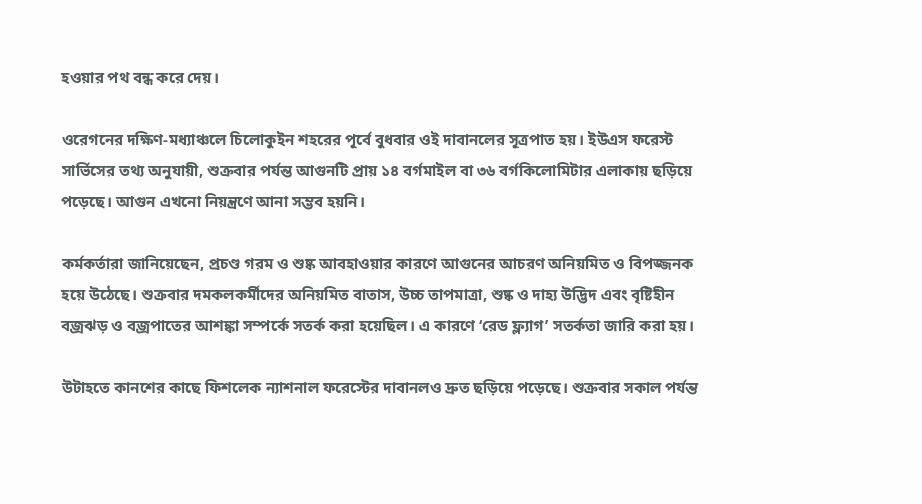হওয়ার পথ বন্ধ করে দেয়।

ওরেগনের দক্ষিণ-মধ্যাঞ্চলে চিলোকুইন শহরের পূর্বে বুধবার ওই দাবানলের সূত্রপাত হয়। ইউএস ফরেস্ট সার্ভিসের তথ্য অনুযায়ী, শুক্রবার পর্যন্ত আগুনটি প্রায় ১৪ বর্গমাইল বা ৩৬ বর্গকিলোমিটার এলাকায় ছড়িয়ে পড়েছে। আগুন এখনো নিয়ন্ত্রণে আনা সম্ভব হয়নি।

কর্মকর্তারা জানিয়েছেন, প্রচণ্ড গরম ও শুষ্ক আবহাওয়ার কারণে আগুনের আচরণ অনিয়মিত ও বিপজ্জনক হয়ে উঠেছে। শুক্রবার দমকলকর্মীদের অনিয়মিত বাতাস, উচ্চ তাপমাত্রা, শুষ্ক ও দাহ্য উদ্ভিদ এবং বৃষ্টিহীন বজ্রঝড় ও বজ্রপাতের আশঙ্কা সম্পর্কে সতর্ক করা হয়েছিল। এ কারণে ‘রেড ফ্ল্যাগ’ সতর্কতা জারি করা হয়।

উটাহতে কানশের কাছে ফিশলেক ন্যাশনাল ফরেস্টের দাবানলও দ্রুত ছড়িয়ে পড়েছে। শুক্রবার সকাল পর্যন্ত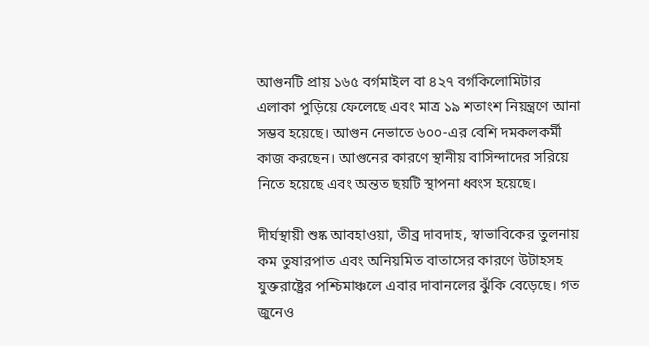আগুনটি প্রায় ১৬৫ বর্গমাইল বা ৪২৭ বর্গকিলোমিটার এলাকা পুড়িয়ে ফেলেছে এবং মাত্র ১৯ শতাংশ নিয়ন্ত্রণে আনা সম্ভব হয়েছে। আগুন নেভাতে ৬০০-এর বেশি দমকলকর্মী কাজ করছেন। আগুনের কারণে স্থানীয় বাসিন্দাদের সরিয়ে নিতে হয়েছে এবং অন্তত ছয়টি স্থাপনা ধ্বংস হয়েছে।

দীর্ঘস্থায়ী শুষ্ক আবহাওয়া, তীব্র দাবদাহ, স্বাভাবিকের তুলনায় কম তুষারপাত এবং অনিয়মিত বাতাসের কারণে উটাহসহ যুক্তরাষ্ট্রের পশ্চিমাঞ্চলে এবার দাবানলের ঝুঁকি বেড়েছে। গত জুনেও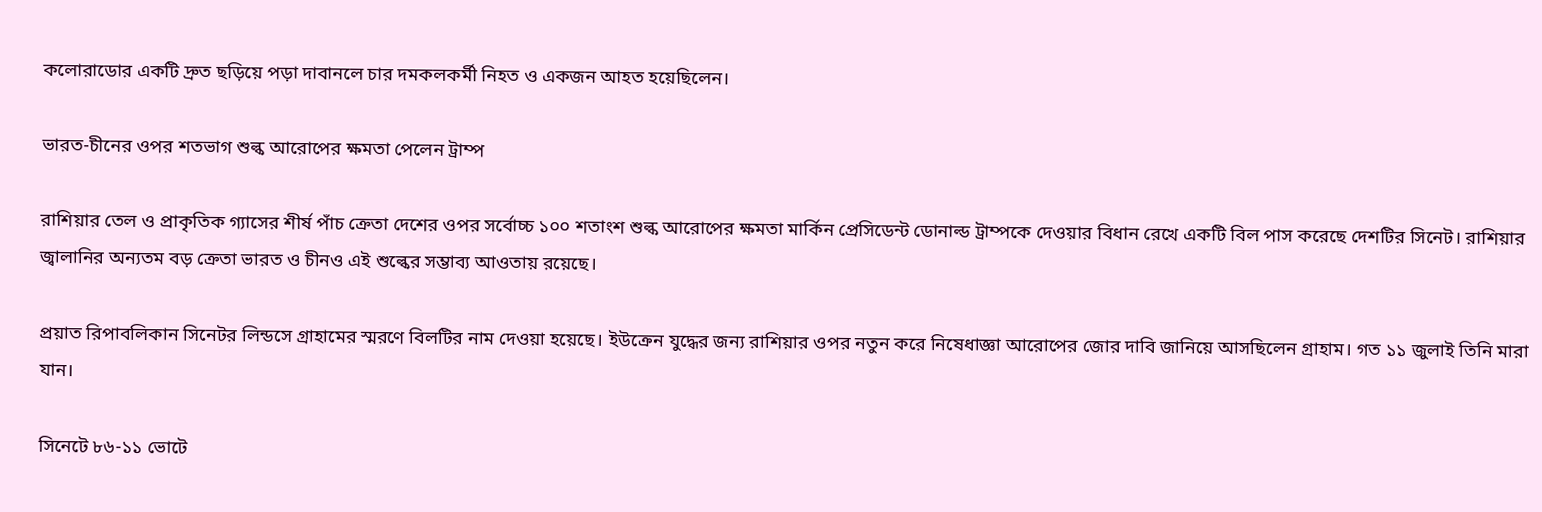কলোরাডোর একটি দ্রুত ছড়িয়ে পড়া দাবানলে চার দমকলকর্মী নিহত ও একজন আহত হয়েছিলেন।

ভারত-চীনের ওপর শতভাগ শুল্ক আরোপের ক্ষমতা পেলেন ট্রাম্প

রাশিয়ার তেল ও প্রাকৃতিক গ্যাসের শীর্ষ পাঁচ ক্রেতা দেশের ওপর সর্বোচ্চ ১০০ শতাংশ শুল্ক আরোপের ক্ষমতা মার্কিন প্রেসিডেন্ট ডোনাল্ড ট্রাম্পকে দেওয়ার বিধান রেখে একটি বিল পাস করেছে দেশটির সিনেট। রাশিয়ার জ্বালানির অন্যতম বড় ক্রেতা ভারত ও চীনও এই শুল্কের সম্ভাব্য আওতায় রয়েছে।

প্রয়াত রিপাবলিকান সিনেটর লিন্ডসে গ্রাহামের স্মরণে বিলটির নাম দেওয়া হয়েছে। ইউক্রেন যুদ্ধের জন্য রাশিয়ার ওপর নতুন করে নিষেধাজ্ঞা আরোপের জোর দাবি জানিয়ে আসছিলেন গ্রাহাম। গত ১১ জুলাই তিনি মারা যান।

সিনেটে ৮৬-১১ ভোটে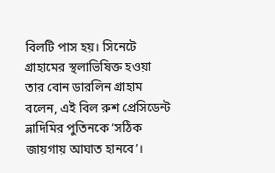বিলটি পাস হয়। সিনেটে গ্রাহামের স্থলাভিষিক্ত হওয়া তার বোন ডারলিন গ্রাহাম বলেন, এই বিল রুশ প্রেসিডেন্ট ভ্লাদিমির পুতিনকে ‘সঠিক জায়গায় আঘাত হানবে’।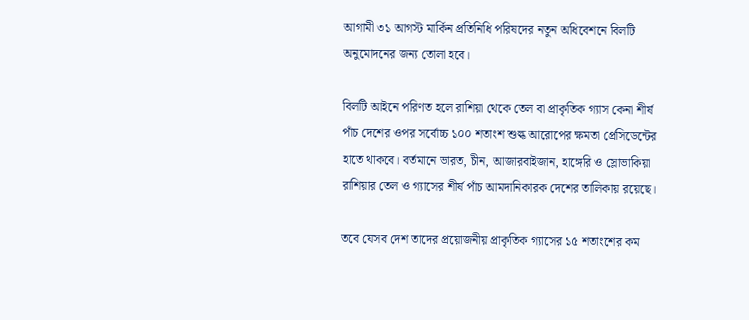আগামী ৩১ আগস্ট মার্কিন প্রতিনিধি পরিষদের নতুন অধিবেশনে বিলটি অনুমোদনের জন্য তোলা হবে।

বিলটি আইনে পরিণত হলে রাশিয়া থেকে তেল বা প্রাকৃতিক গ্যাস কেনা শীর্ষ পাঁচ দেশের ওপর সর্বোচ্চ ১০০ শতাংশ শুল্ক আরোপের ক্ষমতা প্রেসিডেন্টের হাতে থাকবে। বর্তমানে ভারত, চীন, আজারবাইজান, হাঙ্গেরি ও স্লোভাকিয়া রাশিয়ার তেল ও গ্যাসের শীর্ষ পাঁচ আমদানিকারক দেশের তালিকায় রয়েছে।

তবে যেসব দেশ তাদের প্রয়োজনীয় প্রাকৃতিক গ্যাসের ১৫ শতাংশের কম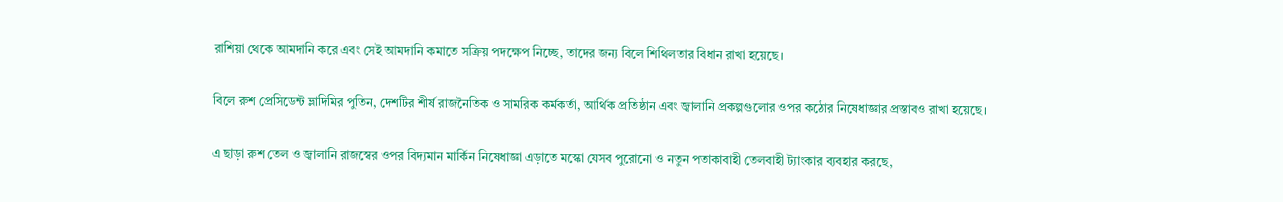রাশিয়া থেকে আমদানি করে এবং সেই আমদানি কমাতে সক্রিয় পদক্ষেপ নিচ্ছে, তাদের জন্য বিলে শিথিলতার বিধান রাখা হয়েছে।

বিলে রুশ প্রেসিডেন্ট ভ্লাদিমির পুতিন, দেশটির শীর্ষ রাজনৈতিক ও সামরিক কর্মকর্তা, আর্থিক প্রতিষ্ঠান এবং জ্বালানি প্রকল্পগুলোর ওপর কঠোর নিষেধাজ্ঞার প্রস্তাবও রাখা হয়েছে।

এ ছাড়া রুশ তেল ও জ্বালানি রাজস্বের ওপর বিদ্যমান মার্কিন নিষেধাজ্ঞা এড়াতে মস্কো যেসব পুরোনো ও নতুন পতাকাবাহী তেলবাহী ট্যাংকার ব্যবহার করছে,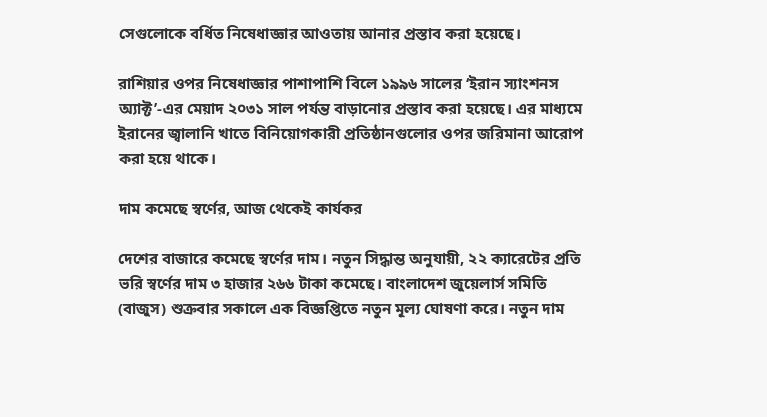সেগুলোকে বর্ধিত নিষেধাজ্ঞার আওতায় আনার প্রস্তাব করা হয়েছে।

রাশিয়ার ওপর নিষেধাজ্ঞার পাশাপাশি বিলে ১৯৯৬ সালের ‘ইরান স্যাংশনস অ্যাক্ট’-এর মেয়াদ ২০৩১ সাল পর্যন্ত বাড়ানোর প্রস্তাব করা হয়েছে। এর মাধ্যমে ইরানের জ্বালানি খাতে বিনিয়োগকারী প্রতিষ্ঠানগুলোর ওপর জরিমানা আরোপ করা হয়ে থাকে।

দাম কমেছে স্বর্ণের, আজ থেকেই কার্যকর

দেশের বাজারে কমেছে স্বর্ণের দাম। নতুন সিদ্ধান্ত অনুযায়ী, ২২ ক্যারেটের প্রতি ভরি স্বর্ণের দাম ৩ হাজার ২৬৬ টাকা কমেছে। বাংলাদেশ জুয়েলার্স সমিতি (বাজুস) শুক্রবার সকালে এক বিজ্ঞপ্তিতে নতুন মূল্য ঘোষণা করে। নতুন দাম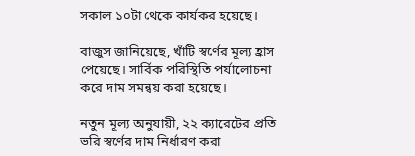সকাল ১০টা থেকে কার্যকর হয়েছে।

বাজুস জানিয়েছে, খাঁটি স্বর্ণের মূল্য হ্রাস পেয়েছে। সার্বিক পরিস্থিতি পর্যালোচনা করে দাম সমন্বয় করা হয়েছে।

নতুন মূল্য অনুযায়ী, ২২ ক্যারেটের প্রতি ভরি স্বর্ণের দাম নির্ধারণ করা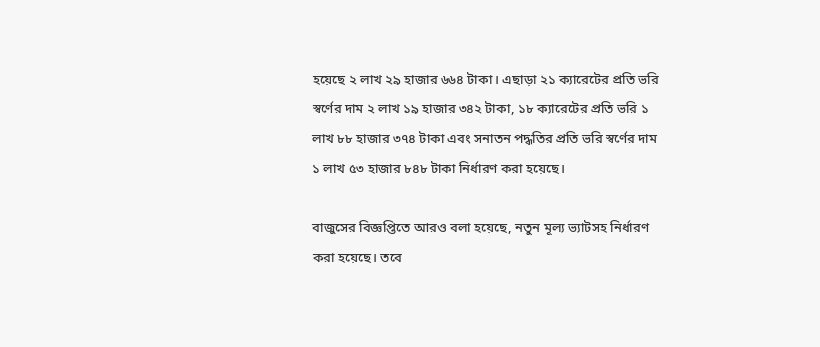হয়েছে ২ লাখ ২৯ হাজার ৬৬৪ টাকা। এছাড়া ২১ ক্যারেটের প্রতি ভরি স্বর্ণের দাম ২ লাখ ১৯ হাজার ৩৪২ টাকা, ১৮ ক্যারেটের প্রতি ভরি ১ লাখ ৮৮ হাজার ৩৭৪ টাকা এবং সনাতন পদ্ধতির প্রতি ভরি স্বর্ণের দাম ১ লাখ ৫৩ হাজার ৮৪৮ টাকা নির্ধারণ করা হয়েছে।

বাজুসের বিজ্ঞপ্তিতে আরও বলা হয়েছে, নতুন মূল্য ভ্যাটসহ নির্ধারণ করা হয়েছে। তবে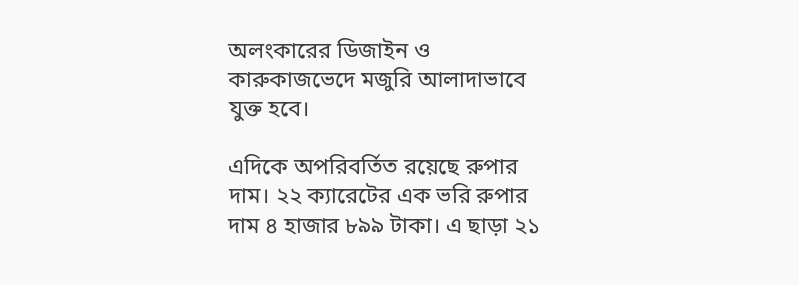অলংকারের ডিজাইন ও কারুকাজভেদে মজুরি আলাদাভাবে যুক্ত হবে।

এদিকে অপরিবর্তিত রয়েছে রুপার দাম। ২২ ক্যারেটের এক ভরি রুপার দাম ৪ হাজার ৮৯৯ টাকা। এ ছাড়া ২১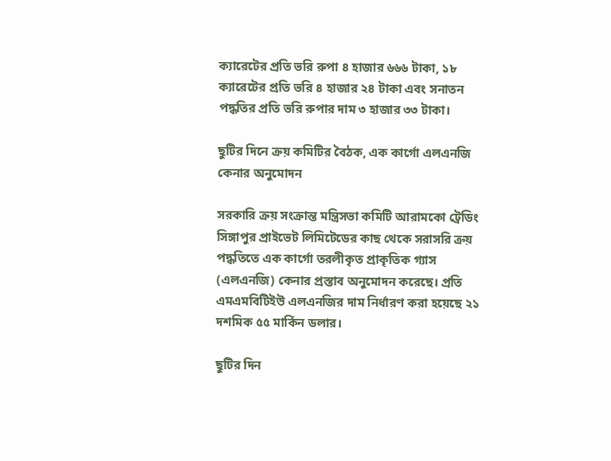ক্যারেটের প্রতি ভরি রুপা ৪ হাজার ৬৬৬ টাকা, ১৮ ক্যারেটের প্রতি ভরি ৪ হাজার ২৪ টাকা এবং সনাতন পদ্ধতির প্রতি ভরি রুপার দাম ৩ হাজার ৩৩ টাকা।

ছুটির দিনে ক্রয় কমিটির বৈঠক, এক কার্গো এলএনজি কেনার অনুমোদন

সরকারি ক্রয় সংক্রান্ত মন্ত্রিসভা কমিটি আরামকো ট্রেডিং সিঙ্গাপুর প্রাইভেট লিমিটেডের কাছ থেকে সরাসরি ক্রয় পদ্ধতিতে এক কার্গো তরলীকৃত প্রাকৃতিক গ্যাস (এলএনজি) কেনার প্রস্তাব অনুমোদন করেছে। প্রতি এমএমবিটিইউ এলএনজির দাম নির্ধারণ করা হয়েছে ২১ দশমিক ৫৫ মার্কিন ডলার।

ছুটির দিন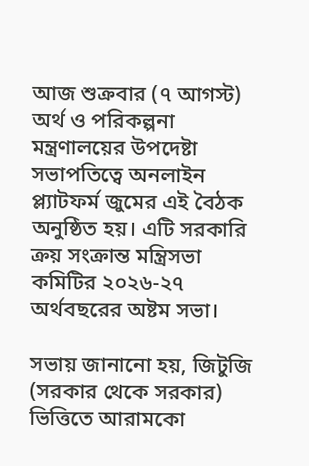আজ শুক্রবার (৭ আগস্ট) অর্থ ও পরিকল্পনা মন্ত্রণালয়ের উপদেষ্টা সভাপতিত্বে অনলাইন প্ল্যাটফর্ম জুমের এই বৈঠক অনুষ্ঠিত হয়। এটি সরকারি ক্রয় সংক্রান্ত মন্ত্রিসভা কমিটির ২০২৬-২৭ অর্থবছরের অষ্টম সভা।

সভায় জানানো হয়, জিটুজি (সরকার থেকে সরকার) ভিত্তিতে আরামকো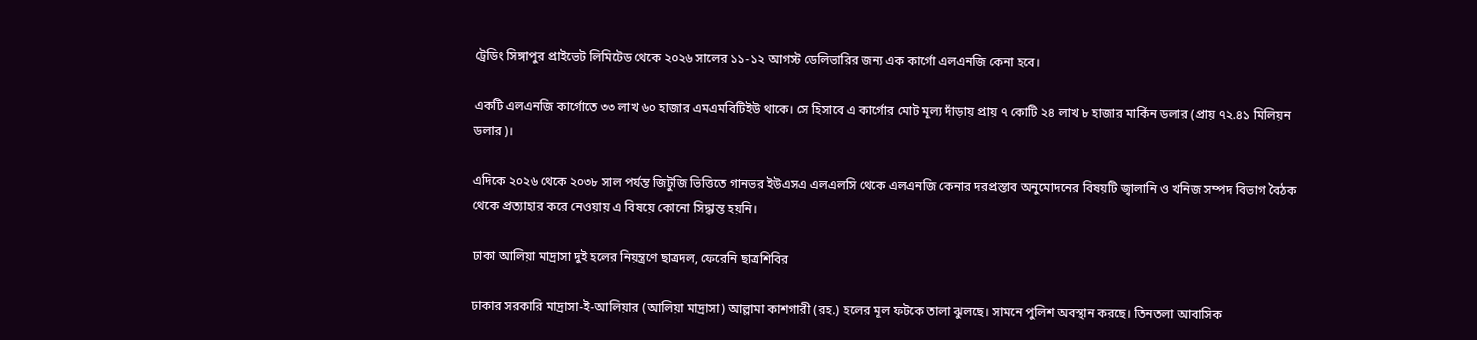ট্রেডিং সিঙ্গাপুর প্রাইভেট লিমিটেড থেকে ২০২৬ সালের ১১-১২ আগস্ট ডেলিভারির জন্য এক কার্গো এলএনজি কেনা হবে।

একটি এলএনজি কার্গোতে ৩৩ লাখ ৬০ হাজার এমএমবিটিইউ থাকে। সে হিসাবে এ কার্গোর মোট মূল্য দাঁড়ায় প্রায় ৭ কোটি ২৪ লাখ ৮ হাজার মার্কিন ডলার (প্রায় ৭২.৪১ মিলিয়ন ডলার)।

এদিকে ২০২৬ থেকে ২০৩৮ সাল পর্যন্ত জিটুজি ভিত্তিতে গানভর ইউএসএ এলএলসি থেকে এলএনজি কেনার দরপ্রস্তাব অনুমোদনের বিষয়টি জ্বালানি ও খনিজ সম্পদ বিভাগ বৈঠক থেকে প্রত্যাহার করে নেওয়ায় এ বিষয়ে কোনো সিদ্ধান্ত হয়নি।

ঢাকা আলিয়া মাদ্রাসা দুই হলের নিয়ন্ত্রণে ছাত্রদল, ফেরেনি ছাত্রশিবির

ঢাকার সরকারি মাদ্রাসা-ই-আলিয়ার (আলিয়া মাদ্রাসা) আল্লামা কাশগারী (রহ.) হলের মূল ফটকে তালা ঝুলছে। সামনে পুলিশ অবস্থান করছে। তিনতলা আবাসিক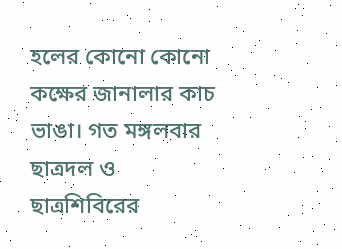হলের কোনো কোনো কক্ষের জানালার কাচ ভাঙা। গত মঙ্গলবার ছাত্রদল ও ছাত্রশিবিরের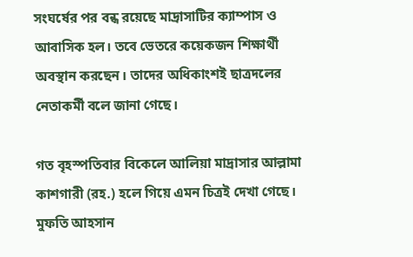সংঘর্ষের পর বন্ধ রয়েছে মাদ্রাসাটির ক্যাম্পাস ও আবাসিক হল। তবে ভেতরে কয়েকজন শিক্ষার্থী অবস্থান করছেন। তাদের অধিকাংশই ছাত্রদলের নেতাকর্মী বলে জানা গেছে।

গত বৃহস্পতিবার বিকেলে আলিয়া মাদ্রাসার আল্লামা কাশগারী (রহ.) হলে গিয়ে এমন চিত্রই দেখা গেছে। মুফতি আহসান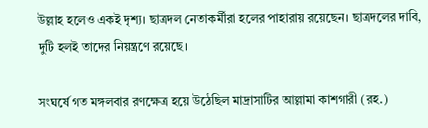উল্লাহ হলেও একই দৃশ্য। ছাত্রদল নেতাকর্মীরা হলের পাহারায় রয়েছেন। ছাত্রদলের দাবি, দুটি হলই তাদের নিয়ন্ত্রণে রয়েছে।

সংঘর্ষে গত মঙ্গলবার রণক্ষেত্র হয়ে উঠেছিল মাদ্রাসাটির আল্লামা কাশগারী (রহ.)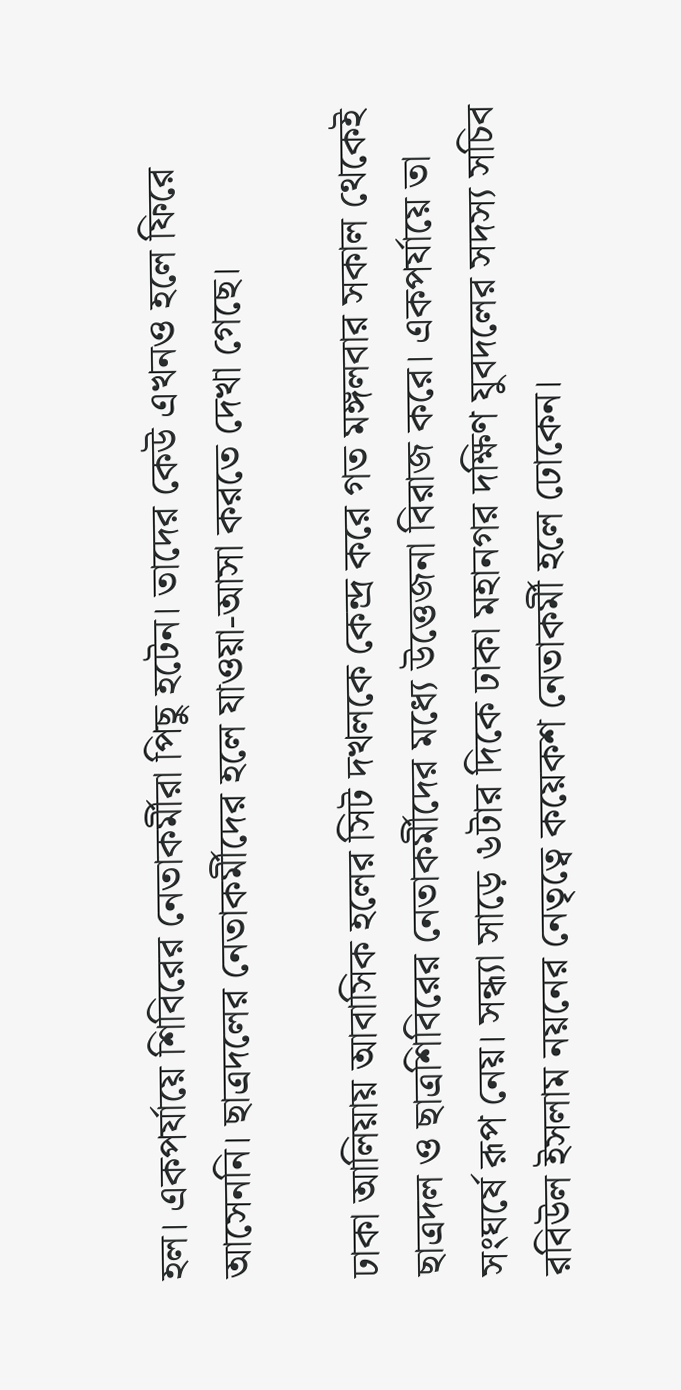হল। একপর্যায়ে শিবিরের নেতাকর্মীরা পিছু হটেন। তাদের কেউ এখনও হলে ফিরে আসেননি। ছাত্রদলের নেতাকর্মীদের হলে যাওয়া-আসা করতে দেখা গেছে।

ঢাকা আলিয়ায় আবাসিক হলের সিট দখলকে কেন্দ্র করে গত মঙ্গলবার সকাল থেকেই ছাত্রদল ও ছাত্রশিবিরের নেতাকর্মীদের মধ্যে উত্তেজনা বিরাজ করে। একপর্যায়ে তা সংঘর্ষে রূপ নেয়। সন্ধ্যা সাড়ে ৬টার দিকে ঢাকা মহানগর দক্ষিণ যুবদলের সদস্য সচিব রবিউল ইসলাম নয়নের নেতৃত্বে কয়েকশ নেতাকর্মী হলে ঢোকেন।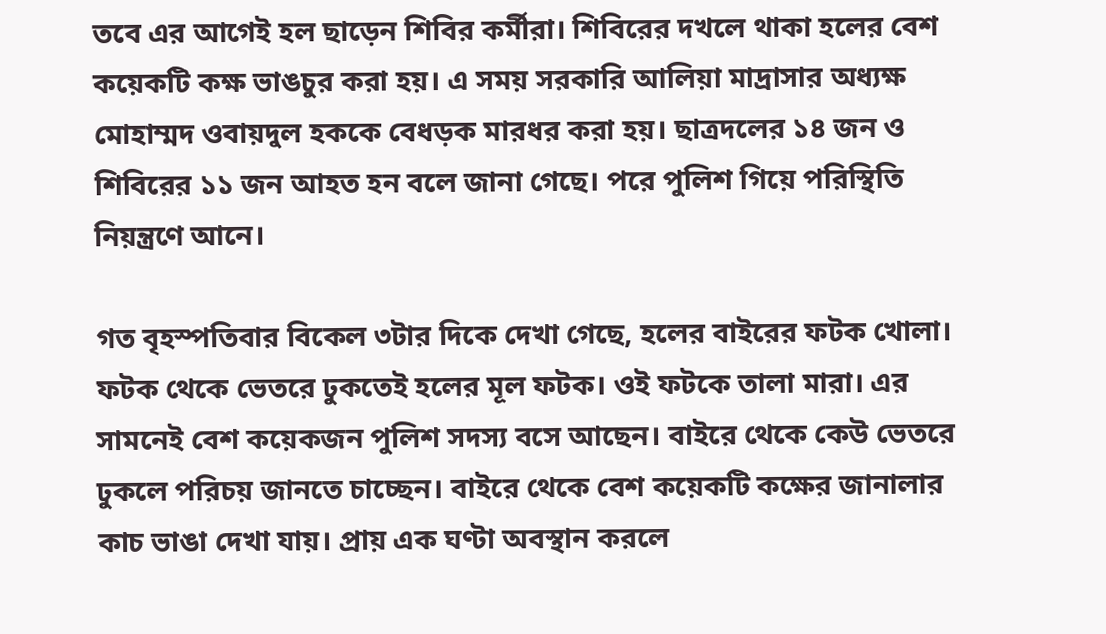তবে এর আগেই হল ছাড়েন শিবির কর্মীরা। শিবিরের দখলে থাকা হলের বেশ কয়েকটি কক্ষ ভাঙচুর করা হয়। এ সময় সরকারি আলিয়া মাদ্রাসার অধ্যক্ষ মোহাম্মদ ওবায়দুল হককে বেধড়ক মারধর করা হয়। ছাত্রদলের ১৪ জন ও শিবিরের ১১ জন আহত হন বলে জানা গেছে। পরে পুলিশ গিয়ে পরিস্থিতি নিয়ন্ত্রণে আনে।

গত বৃহস্পতিবার বিকেল ৩টার দিকে দেখা গেছে, হলের বাইরের ফটক খোলা। ফটক থেকে ভেতরে ঢুকতেই হলের মূল ফটক। ওই ফটকে তালা মারা। এর সামনেই বেশ কয়েকজন পুলিশ সদস্য বসে আছেন। বাইরে থেকে কেউ ভেতরে ঢুকলে পরিচয় জানতে চাচ্ছেন। বাইরে থেকে বেশ কয়েকটি কক্ষের জানালার কাচ ভাঙা দেখা যায়। প্রায় এক ঘণ্টা অবস্থান করলে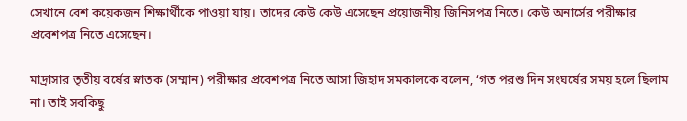সেখানে বেশ কয়েকজন শিক্ষার্থীকে পাওয়া যায়। তাদের কেউ কেউ এসেছেন প্রয়োজনীয় জিনিসপত্র নিতে। কেউ অনার্সের পরীক্ষার প্রবেশপত্র নিতে এসেছেন।

মাদ্রাসার তৃতীয় বর্ষের স্নাতক (সম্মান) পরীক্ষার প্রবেশপত্র নিতে আসা জিহাদ সমকালকে বলেন, ‘গত পরশু দিন সংঘর্ষের সময় হলে ছিলাম না। তাই সবকিছু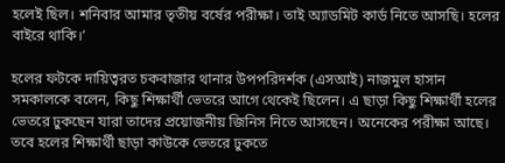হলেই ছিল। শনিবার আমার তৃতীয় বর্ষের পরীক্ষা। তাই অ্যাডমিট কার্ড নিতে আসছি। হলের বাইরে থাকি।’

হলের ফটকে দায়িত্বরত চকবাজার থানার উপপরিদর্শক (এসআই) নাজমুল হাসান সমকালকে বলেন, কিছু শিক্ষার্থী ভেতরে আগে থেকেই ছিলেন। এ ছাড়া কিছু শিক্ষার্থী হলের ভেতরে ঢুকছেন যারা তাদের প্রয়োজনীয় জিনিস নিতে আসছেন। অনেকের পরীক্ষা আছে। তবে হলের শিক্ষার্থী ছাড়া কাউকে ভেতরে ঢুকতে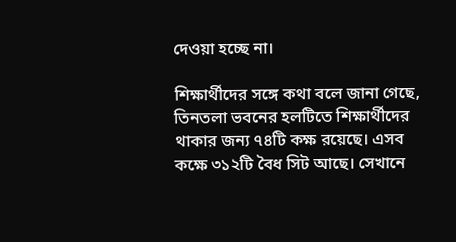দেওয়া হচ্ছে না।

শিক্ষার্থীদের সঙ্গে কথা বলে জানা গেছে, তিনতলা ভবনের হলটিতে শিক্ষার্থীদের থাকার জন্য ৭৪টি কক্ষ রয়েছে। এসব কক্ষে ৩১২টি বৈধ সিট আছে। সেখানে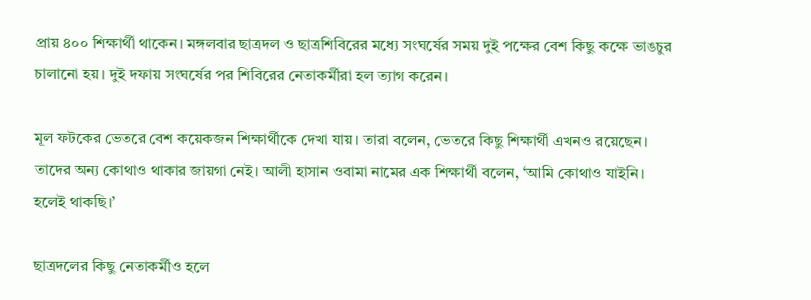প্রায় ৪০০ শিক্ষার্থী থাকেন। মঙ্গলবার ছাত্রদল ও ছাত্রশিবিরের মধ্যে সংঘর্ষের সময় দুই পক্ষের বেশ কিছু কক্ষে ভাঙচুর চালানো হয়। দুই দফায় সংঘর্ষের পর শিবিরের নেতাকর্মীরা হল ত্যাগ করেন।

মূল ফটকের ভেতরে বেশ কয়েকজন শিক্ষার্থীকে দেখা যায়। তারা বলেন, ভেতরে কিছু শিক্ষার্থী এখনও রয়েছেন। তাদের অন্য কোথাও থাকার জায়গা নেই। আলী হাসান ওবামা নামের এক শিক্ষার্থী বলেন, ‘আমি কোথাও যাইনি। হলেই থাকছি।’

ছাত্রদলের কিছু নেতাকর্মীও হলে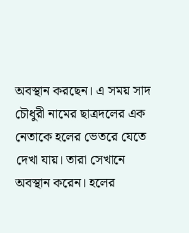অবস্থান করছেন। এ সময় সাদ চৌধুরী নামের ছাত্রদলের এক নেতাকে হলের ভেতরে যেতে দেখা যায়। তারা সেখানে অবস্থান করেন। হলের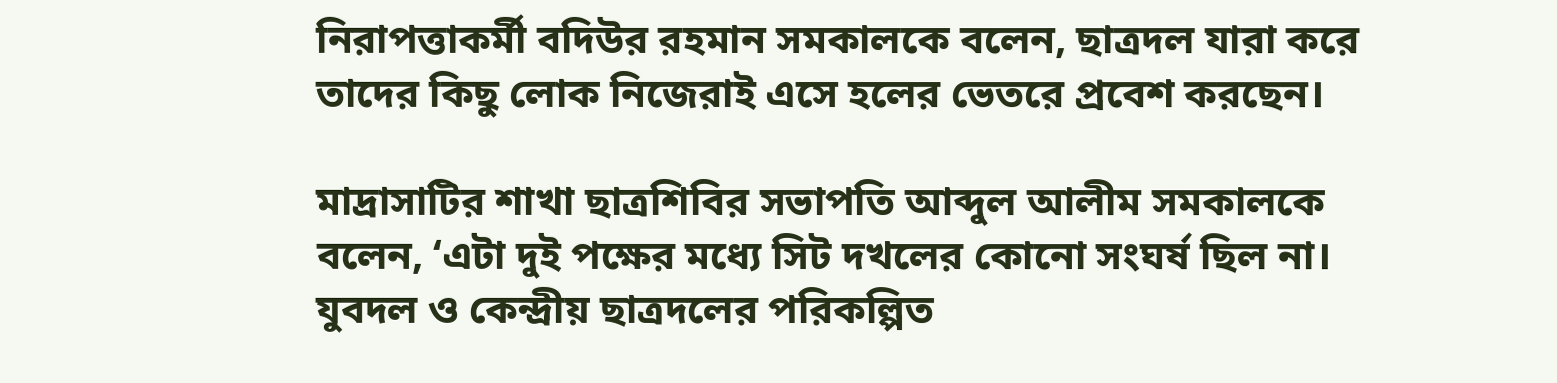নিরাপত্তাকর্মী বদিউর রহমান সমকালকে বলেন, ছাত্রদল যারা করে তাদের কিছু লোক নিজেরাই এসে হলের ভেতরে প্রবেশ করছেন।

মাদ্রাসাটির শাখা ছাত্রশিবির সভাপতি আব্দুল আলীম সমকালকে বলেন, ‘এটা দুই পক্ষের মধ্যে সিট দখলের কোনো সংঘর্ষ ছিল না। যুবদল ও কেন্দ্রীয় ছাত্রদলের পরিকল্পিত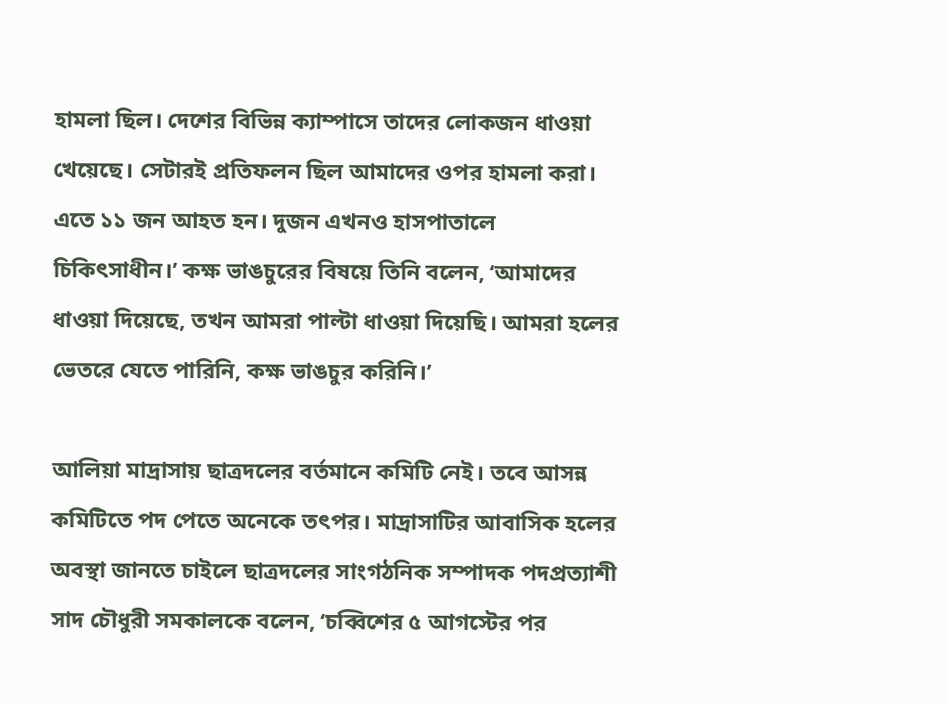হামলা ছিল। দেশের বিভিন্ন ক্যাম্পাসে তাদের লোকজন ধাওয়া খেয়েছে। সেটারই প্রতিফলন ছিল আমাদের ওপর হামলা করা। এতে ১১ জন আহত হন। দুজন এখনও হাসপাতালে চিকিৎসাধীন।’ কক্ষ ভাঙচুরের বিষয়ে তিনি বলেন, ‘আমাদের ধাওয়া দিয়েছে, তখন আমরা পাল্টা ধাওয়া দিয়েছি। আমরা হলের ভেতরে যেতে পারিনি, কক্ষ ভাঙচুর করিনি।’

আলিয়া মাদ্রাসায় ছাত্রদলের বর্তমানে কমিটি নেই। তবে আসন্ন কমিটিতে পদ পেতে অনেকে তৎপর। মাদ্রাসাটির আবাসিক হলের অবস্থা জানতে চাইলে ছাত্রদলের সাংগঠনিক সম্পাদক পদপ্রত্যাশী সাদ চৌধুরী সমকালকে বলেন, ‘চব্বিশের ৫ আগস্টের পর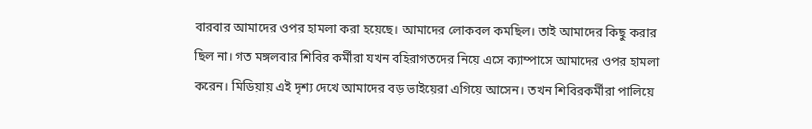বারবার আমাদের ওপর হামলা করা হয়েছে। আমাদের লোকবল কমছিল। তাই আমাদের কিছু করার ছিল না। গত মঙ্গলবার শিবির কর্মীরা যখন বহিরাগতদের নিয়ে এসে ক্যাম্পাসে আমাদের ওপর হামলা করেন। মিডিয়ায় এই দৃশ্য দেখে আমাদের বড় ভাইয়েরা এগিয়ে আসেন। তখন শিবিরকর্মীরা পালিয়ে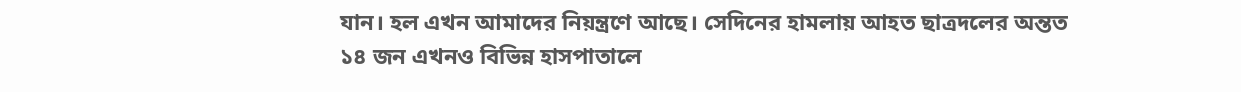যান। হল এখন আমাদের নিয়ন্ত্রণে আছে। সেদিনের হামলায় আহত ছাত্রদলের অন্তত ১৪ জন এখনও বিভিন্ন হাসপাতালে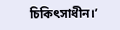চিকিৎসাধীন।’